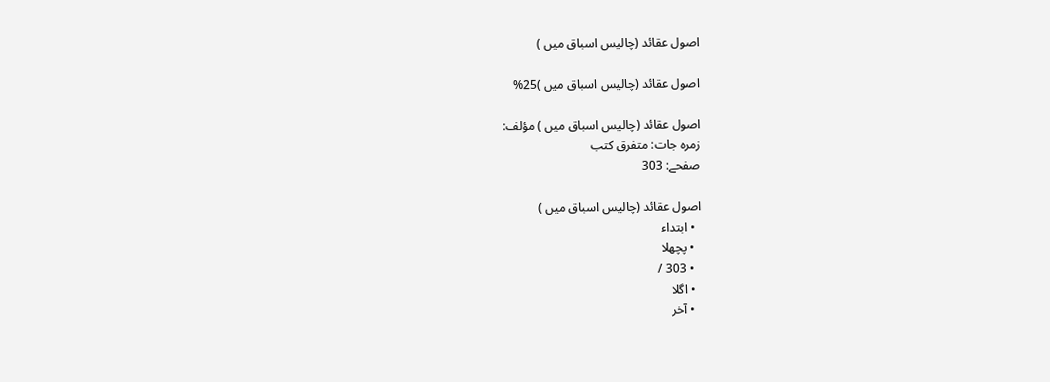اصول عقائد (چالیس اسباق میں )

اصول عقائد (چالیس اسباق میں )25%

اصول عقائد (چالیس اسباق میں ) مؤلف:
زمرہ جات: متفرق کتب
صفحے: 303

اصول عقائد (چالیس اسباق میں )
  • ابتداء
  • پچھلا
  • 303 /
  • اگلا
  • آخر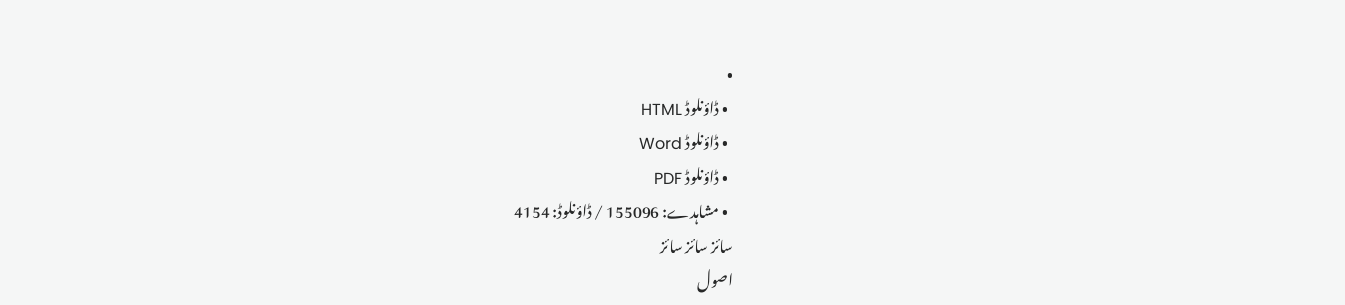•
  • ڈاؤنلوڈ HTML
  • ڈاؤنلوڈ Word
  • ڈاؤنلوڈ PDF
  • مشاہدے: 155096 / ڈاؤنلوڈ: 4154
سائز سائز سائز
اصول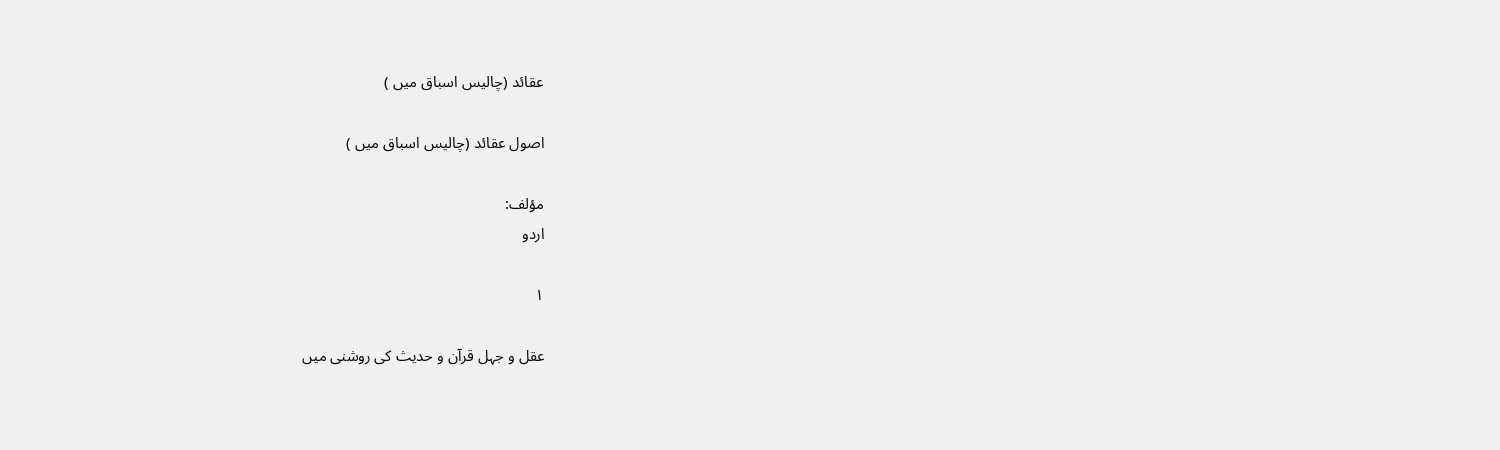عقائد (چالیس اسباق میں )

اصول عقائد (چالیس اسباق میں )

مؤلف:
اردو

۱

عقل و جہل قرآن و حدیث کی روشنی میں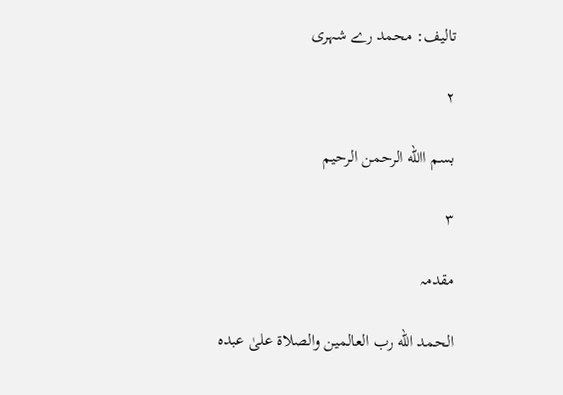تالیف: محمد رے شہری

۲

بسم االله الرحمن الرحیم

۳

مقدمہ

الحمد الله رب العالمین والصلاة علیٰ عبده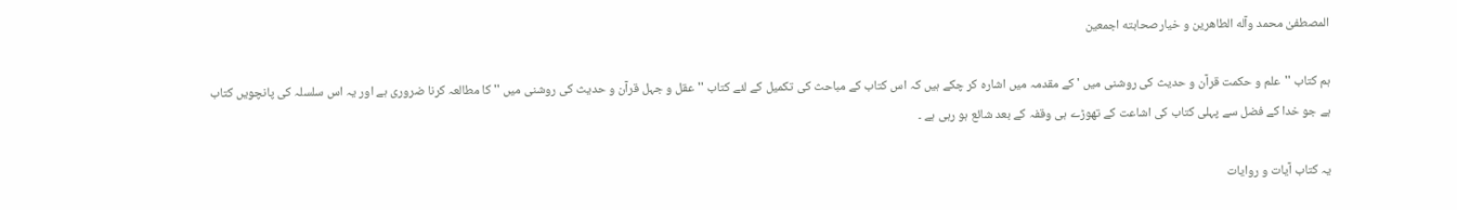المصطفیٰ محمد وآله الطاهرین و خیارصحابته اجمعین

ہم کتاب ''علم و حکمت قرآن و حدیث کی روشنی میں ' کے مقدمہ میں اشارہ کر چکے ہیں کہ اس کتاب کے مباحث کی تکمیل کے لئے کتاب ''عقل و جہل قرآن و حدیث کی روشنی میں '' کا مطالعہ کرنا ضروری ہے اور یہ اس سلسلہ کی پانچویں کتاب ہے جو خدا کے فضل سے پہلی کتاب کی اشاعت کے تھوڑے ہی وقفہ کے بعد شائع ہو رہی ہے ۔

یہ کتاب آیات و روایات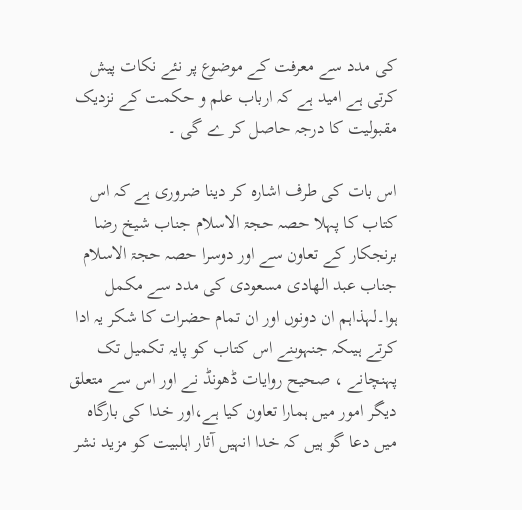کی مدد سے معرفت کے موضوع پر نئے نکات پیش کرتی ہے امید ہے کہ ارباب علم و حکمت کے نزدیک مقبولیت کا درجہ حاصل کر ے گی ۔

اس بات کی طرف اشارہ کر دینا ضروری ہے کہ اس کتاب کا پہلا حصہ حجۃ الاسلام جناب شیخ رضا برنجکار کے تعاون سے اور دوسرا حصہ حجۃ الاسلام جناب عبد الھادی مسعودی کی مدد سے مکمل ہوا۔لہذاہم ان دونوں اور ان تمام حضرات کا شکر یہ ادا کرتے ہیںکہ جنہوںنے اس کتاب کو پایہ تکمیل تک پہنچانے ، صحیح روایات ڈھونڈ نے اور اس سے متعلق دیگر امور میں ہمارا تعاون کیا ہے،اور خدا کی بارگاہ میں دعا گو ہیں کہ خدا انہیں آثار اہلبیت کو مزید نشر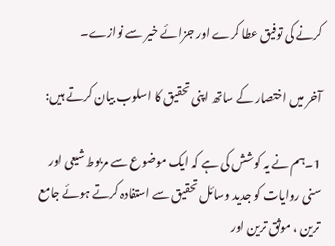کرنے کی توفیق عطا کرے اور جزائے خیر سے نوازے۔

آخر میں اختصار کے ساتھ اپنی تحقیق کا اسلوب بیان کرتے ہیں:

1۔ہم نے یہ کوشش کی ہے کہ ایک موضوع سے مربوط شیعی اور سنی روایات کو جدید وسائل تحقیق سے استفادہ کرتے ہوئے جامع ترین ، موثق ترین اور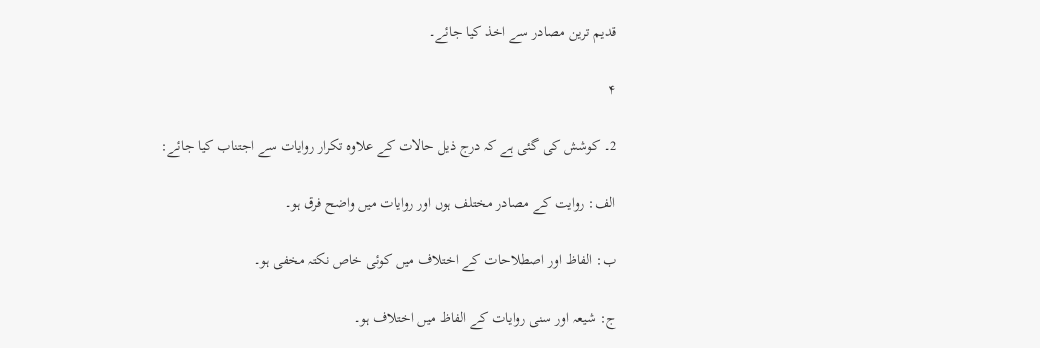قدیم ترین مصادر سے اخذ کیا جائے۔

۴

2۔ کوشش کی گئی ہے کہ درج ذیل حالات کے علاوہ تکرار روایات سے اجتناب کیا جائے:

الف: روایت کے مصادر مختلف ہوں اور روایات میں واضح فرق ہو۔

ب: الفاظ اور اصطلاحات کے اختلاف میں کوئی خاص نکتہ مخفی ہو۔

ج: شیعہ اور سنی روایات کے الفاظ میں اختلاف ہو۔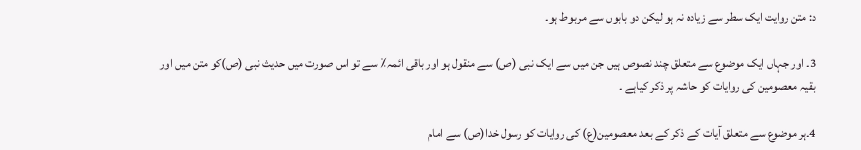د: متن روایت ایک سطر سے زیادہ نہ ہو لیکن دو بابوں سے مربوط ہو۔

3۔ اور جہاں ایک موضوع سے متعلق چند نصوص ہیں جن میں سے ایک نبی (ص) سے منقول ہو اور باقی ائمہ٪ سے تو اس صورت میں حدیث نبی (ص)کو متن میں اور بقیہ معصومین کی روایات کو حاشہ پر ذکر کیاہے ۔

4۔ہر موضوع سے متعلق آیات کے ذکر کے بعد معصومین(ع) کی روایات کو رسول خدا(ص) سے امام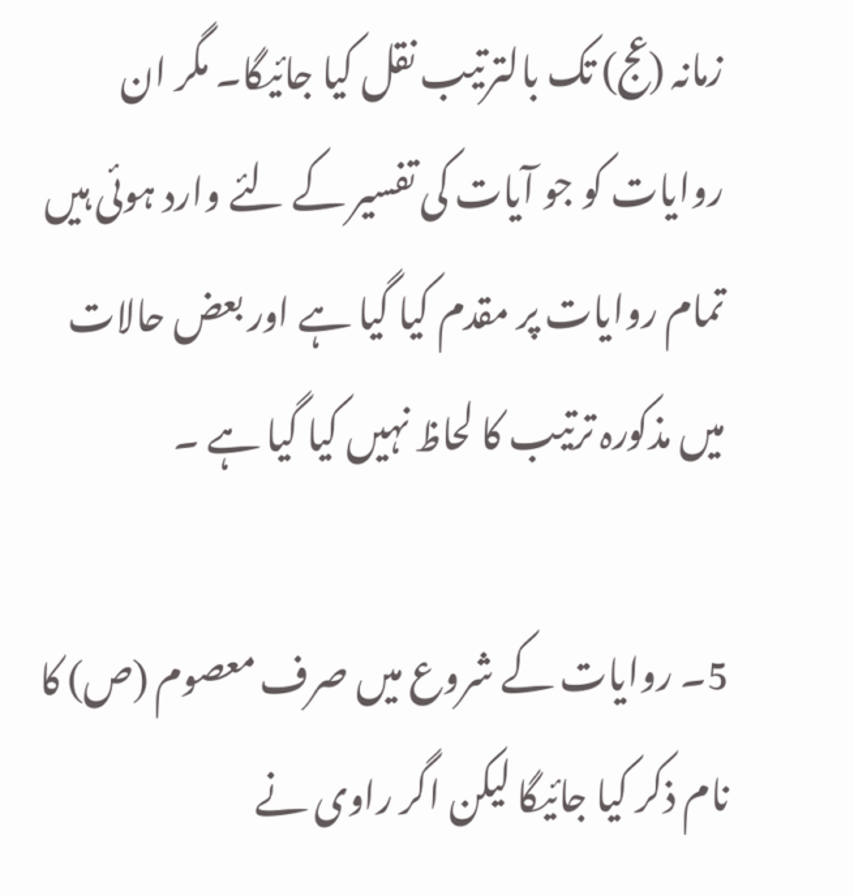زمانہ (عج) تک بالترتیب نقل کیا جائیگا۔ مگر ان روایات کو جو آیات کی تفسیر کے لئے وارد ہوئی ہیں تمام روایات پر مقدم کیا گیا ہے اور بعض حالات میں مذکورہ ترتیب کا لحاظ نہیں کیا گیا ہے ۔

5۔ روایات کے شروع میں صرف معصوم (ص) کا نام ذکر کیا جائیگا لیکن اگر راوی نے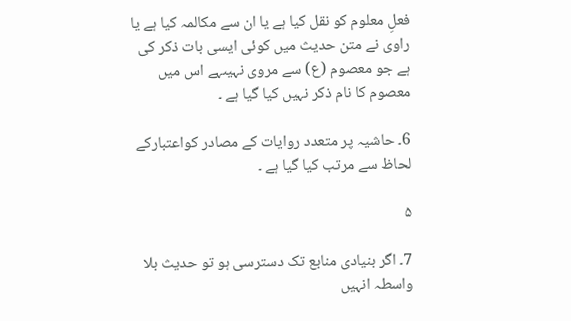فعلِ معلوم کو نقل کیا ہے یا ان سے مکالمہ کیا ہے یا راوی نے متن حدیث میں کوئی ایسی بات ذکر کی ہے جو معصوم (ع) سے مروی نہیںہے اس میں معصوم کا نام ذکر نہیں کیا گیا ہے ۔

6۔ حاشیہ پر متعدد روایات کے مصادر کواعتبارکے لحاظ سے مرتب کیا گیا ہے ۔

۵

7۔ اگر بنیادی منابع تک دسترسی ہو تو حدیث بلا واسطہ انہیں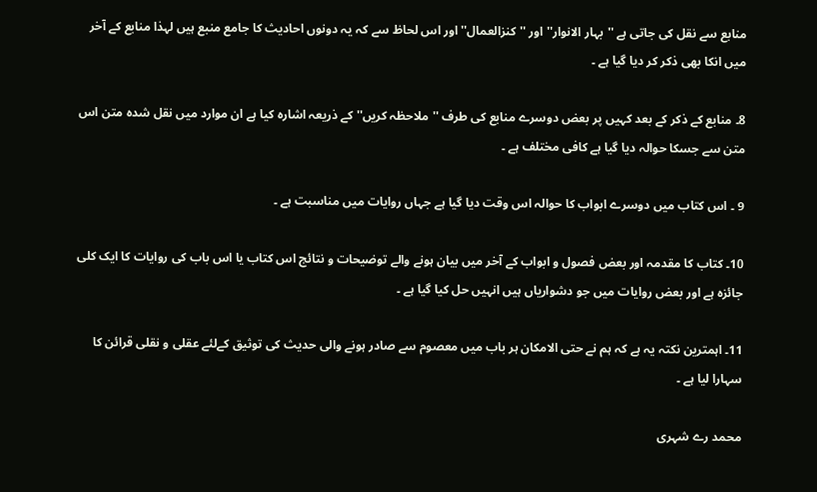منابع سے نقل کی جاتی ہے ''بہار الانوار'' اور ''کنزالعمال'' اور اس لحاظ سے کہ یہ دونوں احادیث کا جامع منبع ہیں لہذا منابع کے آخر میں انکا بھی ذکر کر دیا گیا ہے ۔

8۔ منابع کے ذکر کے بعد کہیں پر بعض دوسرے منابع کی طرف ''ملاحظہ کریں'' کے ذریعہ اشارہ کیا ہے ان موارد میں نقل شدہ متن اس متن سے جسکا حوالہ دیا گیا ہے کافی مختلف ہے ۔

9 ۔ اس کتاب میں دوسرے ابواب کا حوالہ اس وقت دیا گیا ہے جہاں روایات میں مناسبت ہے ۔

10۔ کتاب کا مقدمہ اور بعض فصول و ابواب کے آخر میں بیان ہونے والے توضیحات و نتائج اس کتاب یا اس باب کی روایات کا ایک کلی جائزہ ہے اور بعض روایات میں جو دشواریاں ہیں انہیں حل کیا گیا ہے ۔

11۔ اہمترین نکتہ یہ ہے کہ ہم نے حتی الامکان ہر باب میں معصوم سے صادر ہونے والی حدیث کی توثیق کےلئے عقلی و نقلی قرائن کا سہارا لیا ہے ۔

محمد رے شہری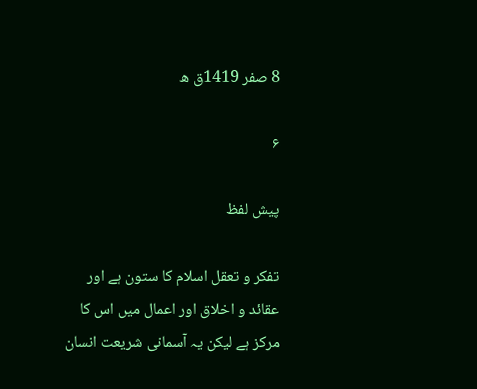8 صفر 1419ق ھ

۶

پیش لفظ

تفکر و تعقل اسلام کا ستون ہے اور عقائد و اخلاق اور اعمال میں اس کا مرکز ہے لیکن یہ آسمانی شریعت انسان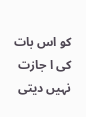کو اس بات کی ا جازت نہیں دیتی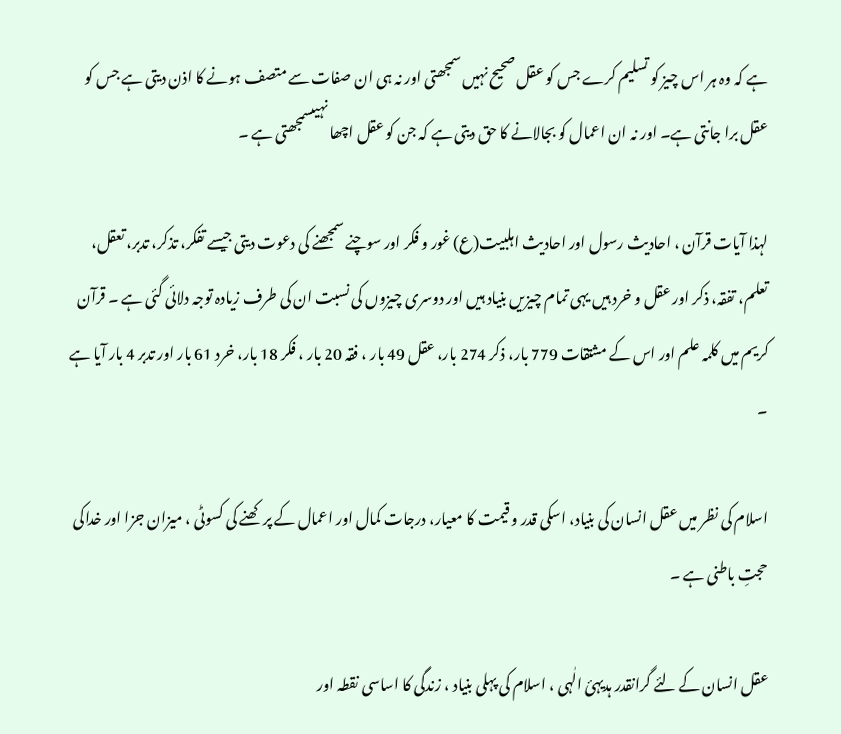ہے کہ وہ ہر اس چیز کو تسلیم کرے جس کو عقل صحیح نہیں سمجھتی اور نہ ہی ان صفات سے متصف ہونے کا اذن دیتی ہے جس کو عقل برا جانتی ہے۔ اور نہ ان اعمال کو بجالانے کا حق دیتی ہے کہ جن کو عقل اچھا نہیںسمجھتی ہے ۔

لہذا آیات قرآن ، احادیث رسول اور احادیث اہلبیت(ع) غور و فکر اور سوچنے سمجھنے کی دعوت دیتی جیسے تفکر، تذکر، تدبر، تعقل، تعلم، تفقہ، ذکر اور عقل و خرد ہیں یہی تمام چیزیں بنیاد ہیں اور دوسری چیزوں کی نسبت ان کی طرف زیادہ توجہ دلائی گئی ہے ۔ قرآن کریم میں کلمہ علم اور اس کے مشتقات 779 بار، ذکر 274 بار، عقل 49 بار ، فقہ 20 بار ، فکر 18 بار، خرد 61 بار اور تدبر 4 بار آیا ہے ۔

اسلام کی نظر میں عقل انسان کی بنیاد، اسکی قدر و قیمت کا معیار، درجات کمال اور اعمال کے پر کھنے کی کسوٹی ، میزان جزا اور خداکی حجتِ باطنی ہے ۔

عقل انسان کے لئے گرانقدر ہدیہئ الٰہی ، اسلام کی پہلی بنیاد ، زندگی کا اساسی نقطہ اور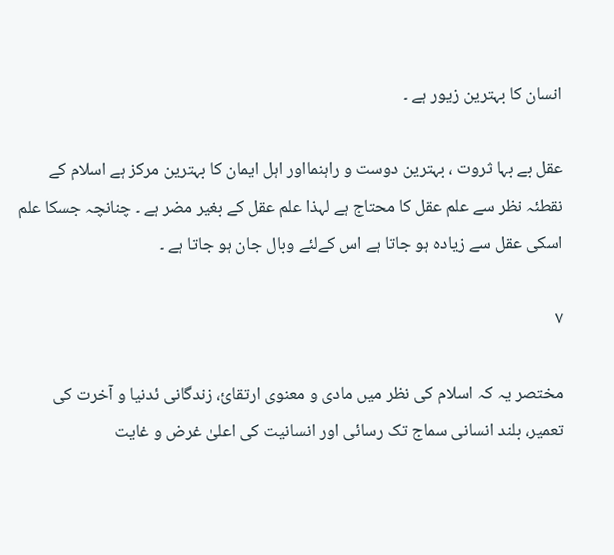انسان کا بہترین زیور ہے ۔

عقل بے بہا ثروت ، بہترین دوست و راہنمااور اہل ایمان کا بہترین مرکز ہے اسلام کے نقطئہ نظر سے علم عقل کا محتاج ہے لہذا علم عقل کے بغیر مضر ہے ۔ چنانچہ جسکا علم اسکی عقل سے زیادہ ہو جاتا ہے اس کےلئے وبال جان ہو جاتا ہے ۔

۷

مختصر یہ کہ اسلام کی نظر میں مادی و معنوی ارتقائ، زندگانی ئدنیا و آخرت کی تعمیر، بلند انسانی سماج تک رسائی اور انسانیت کی اعلیٰ غرض و غایت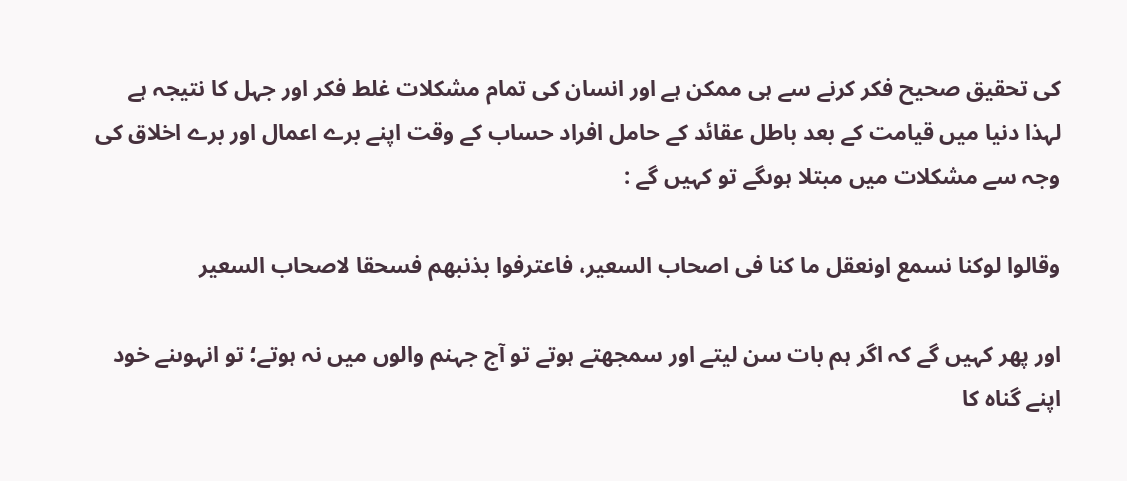کی تحقیق صحیح فکر کرنے سے ہی ممکن ہے اور انسان کی تمام مشکلات غلط فکر اور جہل کا نتیجہ ہے لہذا دنیا میں قیامت کے بعد باطل عقائد کے حامل افراد حساب کے وقت اپنے برے اعمال اور برے اخلاق کی وجہ سے مشکلات میں مبتلا ہوںگے تو کہیں گے :

وقالوا لوکنا نسمع اونعقل ما کنا فی اصحاب السعیر، فاعترفوا بذنبهم فسحقا لاصحاب السعیر

اور پھر کہیں گے کہ اگر ہم بات سن لیتے اور سمجھتے ہوتے تو آج جہنم والوں میں نہ ہوتے؛ تو انہوںنے خود اپنے گناہ کا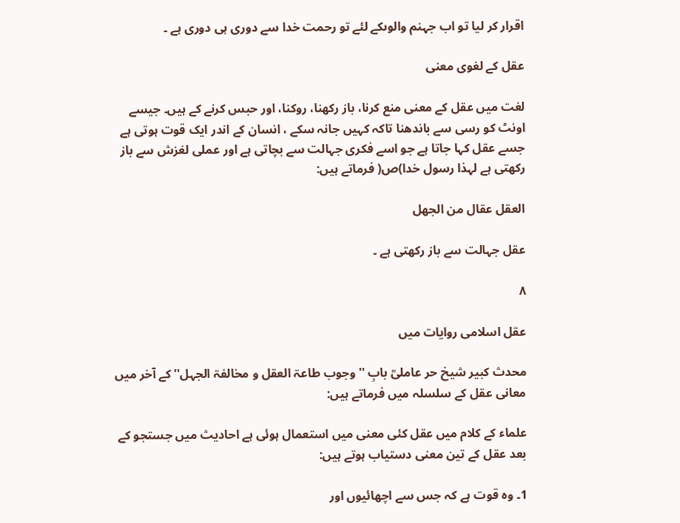اقرار کر لیا تو اب جہنم والوںکے لئے تو رحمت خدا سے دوری ہی دوری ہے ۔

عقل کے لغوی معنی

لغت میں عقل کے معنی منع کرنا، باز رکھنا، روکنا، اور حبس کرنے کے ہیں۔ جیسے اونٹ کو رسی سے باندھنا تاکہ کہیں جانہ سکے ، انسان کے اندر ایک قوت ہوتی ہے جسے عقل کہا جاتا ہے جو اسے فکری جہالت سے بچاتی ہے اور عملی لغزش سے باز رکھتی ہے لہذا رسول خدا)ص( فرماتے ہیں:

العقل عقال من الجهل

عقل جہالت سے باز رکھتی ہے ۔

۸

عقل اسلامی روایات میں

محدث کبیر شیخ حر عاملیؒ بابِ ''وجوب طاعۃ العقل و مخالفۃ الجہل'' کے آخر میں معانی عقل کے سلسلہ میں فرماتے ہیں:

علماء کے کلام میں عقل کئی معنی میں استعمال ہوئی ہے احادیث میں جستجو کے بعد عقل کے تین معنی دستیاب ہوتے ہیں:

1۔ وہ قوت ہے کہ جس سے اچھائیوں اور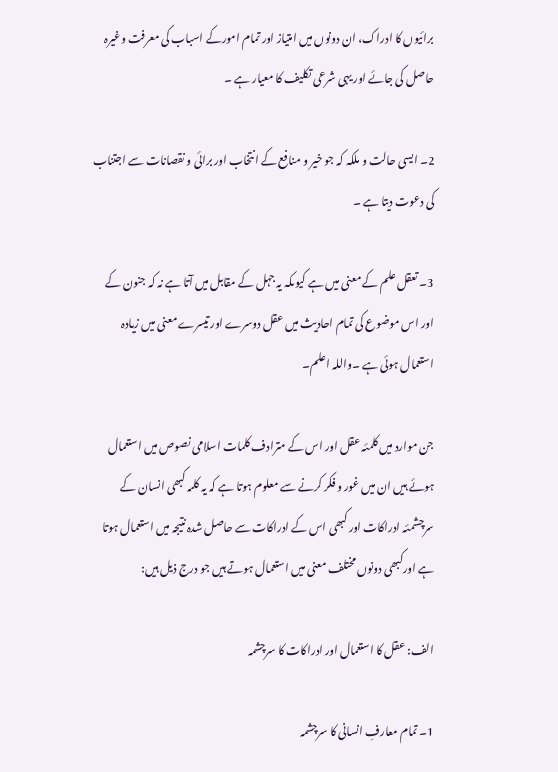برائیوں کا ادراک، ان دونوں میں امتیاز اور تمام امورکے اسباب کی معرفت وغیرہ حاصل کی جائے اور یہی شرعی تکلیف کا معیار ہے ۔

2۔ ایسی حالت و ملکہ کہ جو خیر و منافع کے انتخاب اور برائی و نقصانات سے اجتناب کی دعوت دیتا ہے ۔

3۔ تعقل علم کے معنی میں ہے کیوںکہ یہ جہل کے مقابل میں آتا ہے نہ کہ جنون کے اور اس موضوع کی تمام احادیث میں عقل دوسرے اور تیسرے معنی میں زیادہ استعمال ہوئی ہے ۔واللہ اعلم۔

جن موارد میں کلمئہ عقل اور اس کے مترادف کلمات اسلامی نصوص میں استعمال ہوئے ہیں ان میں غور و فکر کرنے سے معلوم ہوتا ہے کہ یہ کلمہ کبھی انسان کے سرچشمئہ ادراکات اور کبھی اس کے ادراکات سے حاصل شدہ نتیجہ میں استعمال ہوتا ہے اورکبھی دونوں مختلف معنی میں استعمال ہوتے ہیں جو درج ذیل ہیں:

الف: عقل کا استعمال اور ادراکات کا سرچشمہ

1۔ تمام معارفِ انسانی کا سرچشمہ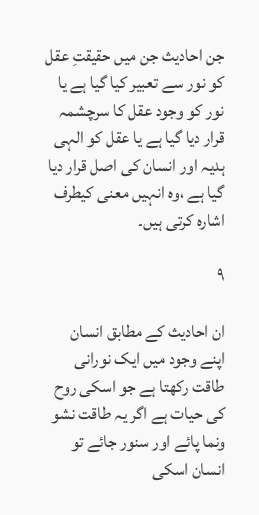جن احادیث جن میں حقیقتِ عقل کو نور سے تعبیر کیا گیا ہے یا نور کو وجود عقل کا سرچشمہ قرار دیا گیا ہے یا عقل کو الہی ہدیہ اور انسان کی اصل قرار دیا گیا ہے ،وہ انہیں معنی کیطرف اشارہ کرتی ہیں۔

۹

ان احادیث کے مطابق انسان اپنے وجود میں ایک نورانی طاقت رکھتا ہے جو اسکی روح کی حیات ہے اگر یہ طاقت نشو ونما پائے اور سنور جائے تو انسان اسکی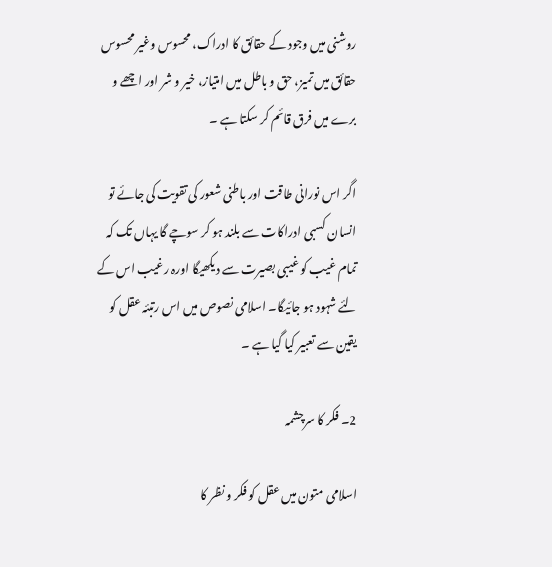روشنی میں وجود کے حقائق کا ادراک، محسوس وغیر محسوس حقائق میں تمیز، حق و باطل میں امتیاز، خیر و شر اور اچھے و برے میں فرق قائم کر سکتا ہے ۔

اگر اس نورانی طاقت اور باطنی شعور کی تقویت کی جائے تو انسان کسبی ادراکات سے بلند ہو کر سوچے گا یہاں تک کہ تمام غیب کو غیبی بصیرت سے دیکھیگا اورہ رغیب اس کے لئے شہود ہو جائیگا۔ اسلامی نصوص میں اس رتبئہ عقل کو یقین سے تعبیر کیا گیا ہے ۔

2۔ فکر کا سرچشمہ

اسلامی متون میں عقل کو فکر و نظر کا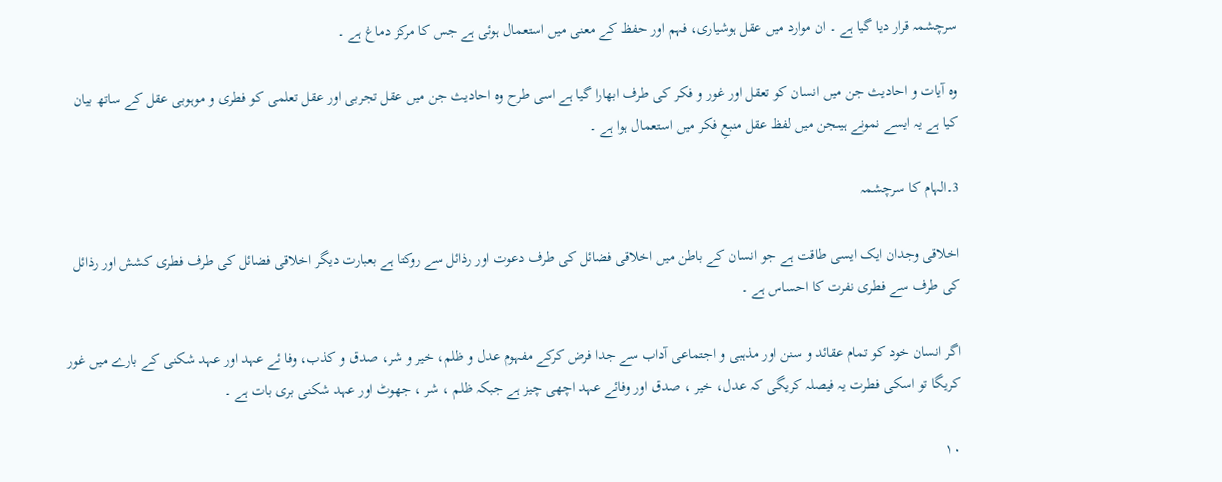سرچشمہ قرار دیا گیا ہے ۔ ان موارد میں عقل ہوشیاری، فہم اور حفظ کے معنی میں استعمال ہوئی ہے جس کا مرکز دماغ ہے ۔

وہ آیات و احادیث جن میں انسان کو تعقل اور غور و فکر کی طرف ابھارا گیا ہے اسی طرح وہ احادیث جن میں عقل تجربی اور عقل تعلمی کو فطری و موہوبی عقل کے ساتھ بیان کیا ہے یہ ایسے نمونے ہیںجن میں لفظ عقل منبعِ فکر میں استعمال ہوا ہے ۔

3۔الہام کا سرچشمہ

اخلاقی وجدان ایک ایسی طاقت ہے جو انسان کے باطن میں اخلاقی فضائل کی طرف دعوت اور رذائل سے روکتا ہے بعبارت دیگر اخلاقی فضائل کی طرف فطری کشش اور رذائل کی طرف سے فطری نفرت کا احساس ہے ۔

اگر انسان خود کو تمام عقائد و سنن اور مذہبی و اجتماعی آداب سے جدا فرض کرکے مفہوم عدل و ظلم، خیر و شر، صدق و کذب، وفا ئے عہد اور عہد شکنی کے بارے میں غور کریگا تو اسکی فطرت یہ فیصلہ کریگی کہ عدل، خیر ، صدق اور وفائے عہد اچھی چیز ہے جبکہ ظلم ، شر ، جھوٹ اور عہد شکنی بری بات ہے ۔

۱۰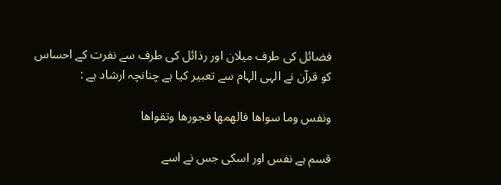فضائل کی طرف میلان اور رذائل کی طرف سے نفرت کے احساس کو قرآن نے الہی الہام سے تعبیر کیا ہے چنانچہ ارشاد ہے :

ونفس وما سواها فالهمها فجورها وتقواها

قسم ہے نفس اور اسکی جس نے اسے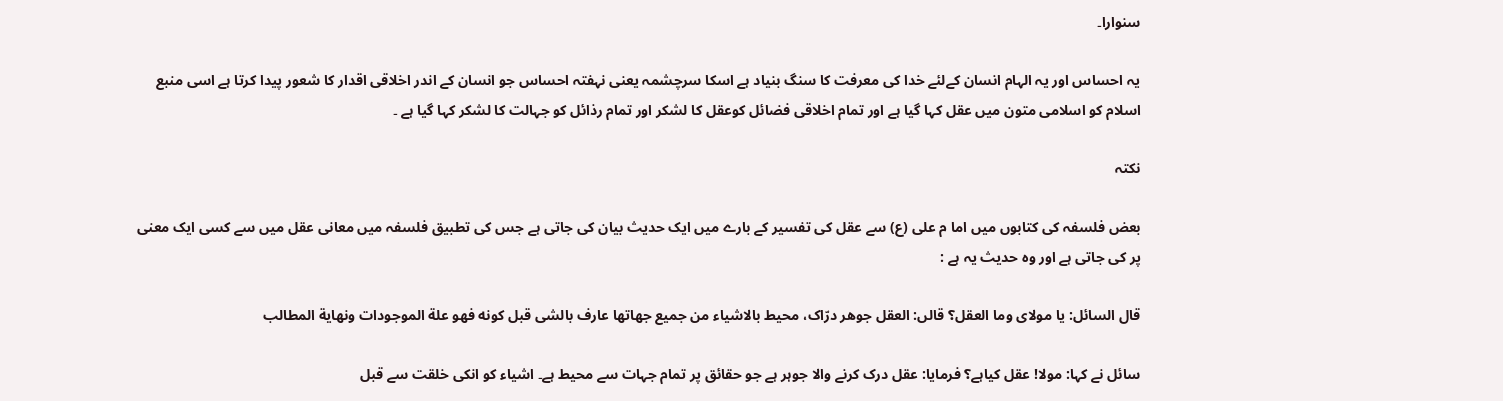سنوارا۔

یہ احساس اور یہ الہام انسان کےلئے خدا کی معرفت کا سنگ بنیاد ہے اسکا سرچشمہ یعنی نہفتہ احساس جو انسان کے اندر اخلاقی اقدار کا شعور پیدا کرتا ہے اسی منبع اسلام کو اسلامی متون میں عقل کہا گیا ہے اور تمام اخلاقی فضائل کوعقل کا لشکر اور تمام رذائل کو جہالت کا لشکر کہا گیا ہے ۔

نکتہ

بعض فلسفہ کی کتابوں میں اما م علی (ع) سے عقل کی تفسیر کے بارے میں ایک حدیث بیان کی جاتی ہے جس کی تطبیق فلسفہ میں معانی عقل میں سے کسی ایک معنی پر کی جاتی ہے اور وہ حدیث یہ ہے :

قال السائل: یا مولای وما العقل؟ قالں: العقل جوهر درّاک، محیط بالاشیاء من جمیع جهاتها عارف بالشی قبل کونه فهو علة الموجودات ونهایة المطالب

سائل نے کہا: مولا! عقل کیاہے؟ فرمایا: عقل درک کرنے والا جوہر ہے جو حقائق پر تمام جہات سے محیط ہے۔ اشیاء کو انکی خلقت سے قبل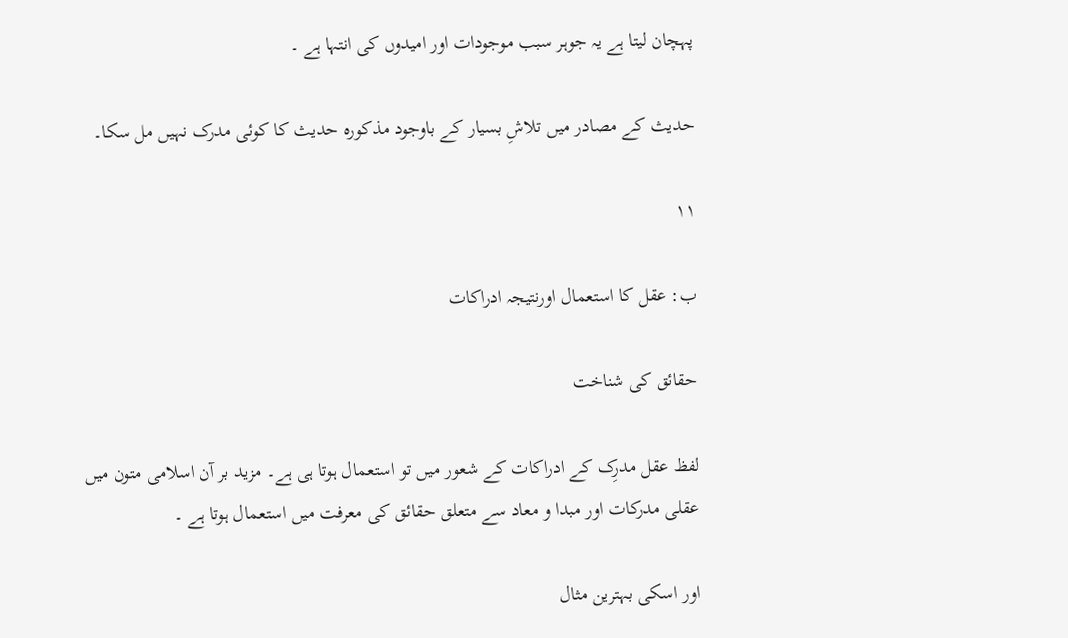پہچان لیتا ہے یہ جوہر سبب موجودات اور امیدوں کی انتہا ہے ۔

حدیث کے مصادر میں تلاشِ بسیار کے باوجود مذکورہ حدیث کا کوئی مدرک نہیں مل سکا۔

۱۱

ب: عقل کا استعمال اورنتیجہ ادراکات

حقائق کی شناخت

لفظ عقل مدرِک کے ادراکات کے شعور میں تو استعمال ہوتا ہی ہے۔ مزید بر آن اسلامی متون میں عقلی مدرکات اور مبدا و معاد سے متعلق حقائق کی معرفت میں استعمال ہوتا ہے ۔

اور اسکی بہترین مثال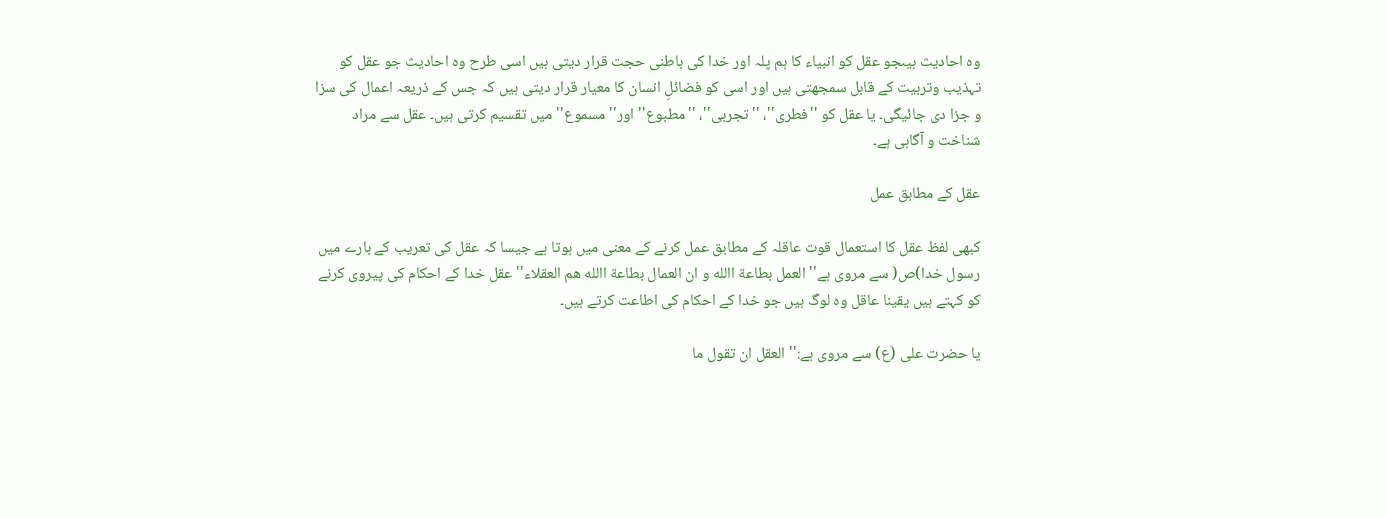وہ احادیث ہیںجو عقل کو انبیاء کا ہم پلہ اور خدا کی باطنی حجت قرار دیتی ہیں اسی طرح وہ احادیث جو عقل کو تہذیب وتربیت کے قابل سمجھتی ہیں اور اسی کو فضائلِ انسان کا معیار قرار دیتی ہیں کہ جس کے ذریعہ اعمال کی سزا و جزا دی جائیگی۔ یا عقل کو ''فطری''، ''تجربی''، ''مطبوع'' اور''مسموع'' میں تقسیم کرتی ہیں۔ عقل سے مراد شناخت و آگاہی ہے۔

عقل کے مطابق عمل

کبھی لفظ عقل کا استعمال قوت عاقلہ کے مطابق عمل کرنے کے معنی میں ہوتا ہے جیسا کہ عقل کی تعریب کے بارے میں رسول خدا)ص( سے مروی ہے'' العمل بطاعة االله و ان العمال بطاعة االله هم العقلاء'' عقل خدا کے احکام کی پیروی کرنے کو کہتے ہیں یقینا عاقل وہ لوگ ہیں جو خدا کے احکام کی اطاعت کرتے ہیں۔

یا حضرت علی (ع) سے مروی ہے:'' العقل ان تقول ما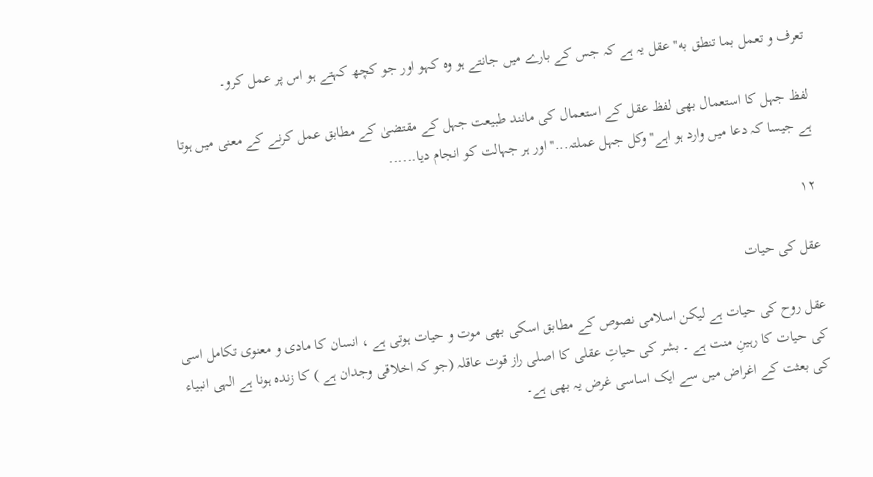تعرف و تعمل بما تنطق به'' عقل یہ ہے کہ جس کے بارے میں جانتے ہو وہ کہو اور جو کچھ کہتے ہو اس پر عمل کرو۔

لفظ جہل کا استعمال بھی لفظ عقل کے استعمال کی مانند طبیعت جہل کے مقتضیٰ کے مطابق عمل کرنے کے معنی میں ہوتا ہے جیسا کہ دعا میں وارد ہو اہے'' وکل جہل عملتہ...''اور ہر جہالت کو انجام دیا......

۱۲

عقل کی حیات

عقل روح کی حیات ہے لیکن اسلامی نصوص کے مطابق اسکی بھی موت و حیات ہوتی ہے ، انسان کا مادی و معنوی تکامل اسی کی حیات کا رہینِ منت ہے ۔ بشر کی حیاتِ عقلی کا اصلی راز قوت عاقلہ (جو کہ اخلاقی وجدان ہے ) کا زندہ ہونا ہے الہی انبیاء کی بعثت کے اغراض میں سے ایک اساسی غرض یہ بھی ہے۔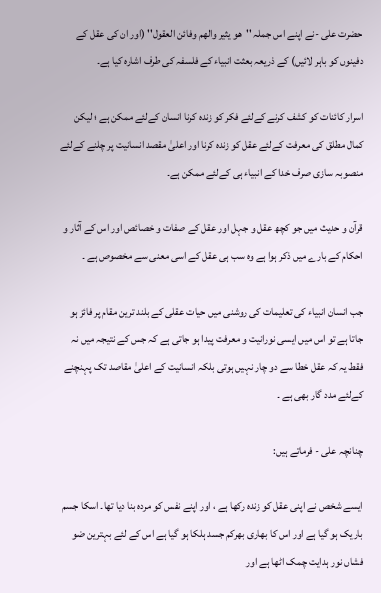حضرت علی -نے اپنے اس جملہ ''هو یثیر والهم وفائن العقول'' (اور ان کی عقل کے دفینوں کو باہر لائیں) کے ذریعہ بعثت انبیاء کے فلسفہ کی طرف اشارہ کیا ہے۔

اسرار کائنات کو کشف کرنے کےلئے فکر کو زندہ کرنا انسان کےلئے ممکن ہے ؛ لیکن کمال مطلق کی معرفت کےلئے عقل کو زندہ کرنا اور اعلیٰ مقصد انسانیت پر چلنے کےلئے منصوبہ سازی صرف خدا کے انبیاء ہی کےلئے ممکن ہے۔

قرآن و حدیث میں جو کچھ عقل و جہل اور عقل کے صفات و خصائص اور اس کے آثار و احکام کے بارے میں ذکر ہوا ہے وہ سب ہی عقل کے اسی معنی سے مخصوص ہے ۔

جب انسان انبیاء کی تعلیمات کی روشنی میں حیات عقلی کے بلند ترین مقام پر فائز ہو جاتا ہے تو اس میں ایسی نورانیت و معرفت پیدا ہو جاتی ہے کہ جس کے نتیجہ میں نہ فقط یہ کہ عقل خطا سے دو چار نہیں ہوتی بلکہ انسانیت کے اعلیٰ مقاصد تک پہنچنے کےلئے مدد گار بھی ہے ۔

چنانچہ علی - فرماتے ہیں:

ایسے شخص نے اپنی عقل کو زندہ رکھا ہے ، اور اپنے نفس کو مردہ بنا دیا تھا۔ اسکا جسم باریک ہو گیا ہے اور اس کا بھاری بھرکم جسد ہلکا ہو گیا ہے اس کے لئے بہترین ضو فشاں نور ہدایت چمک اٹھا ہے اور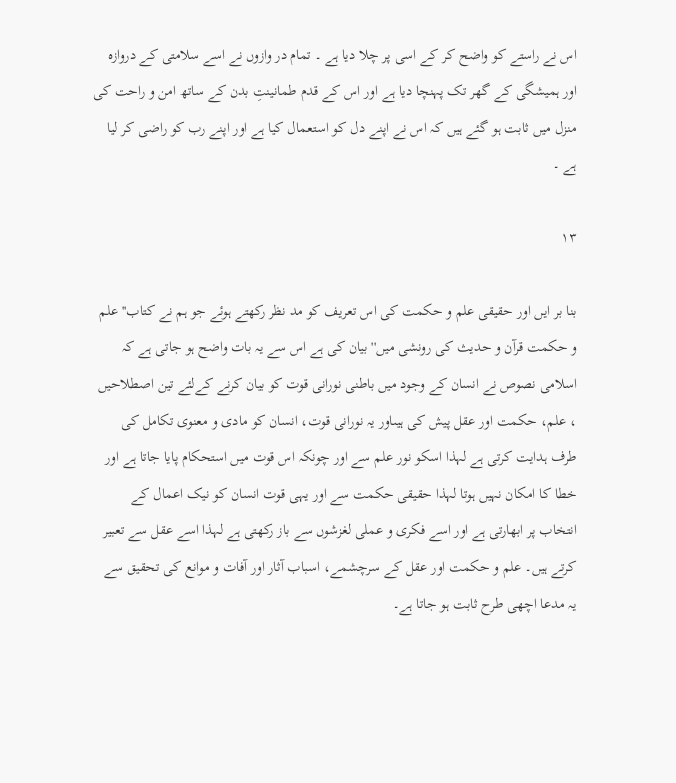اس نے راستے کو واضح کر کے اسی پر چلا دیا ہے ۔ تمام در وازوں نے اسے سلامتی کے دروازہ اور ہمیشگی کے گھر تک پہنچا دیا ہے اور اس کے قدم طمانینتِ بدن کے ساتھ امن و راحت کی منزل میں ثابت ہو گئے ہیں کہ اس نے اپنے دل کو استعمال کیا ہے اور اپنے رب کو راضی کر لیا ہے ۔

۱۳

بنا بر ایں اور حقیقی علم و حکمت کی اس تعریف کو مد نظر رکھتے ہوئے جو ہم نے کتاب'' علم و حکمت قرآن و حدیث کی رونشی میں'' بیان کی ہے اس سے یہ بات واضح ہو جاتی ہے کہ اسلامی نصوص نے انسان کے وجود میں باطنی نورانی قوت کو بیان کرنے کےلئے تین اصطلاحیں ، علم، حکمت اور عقل پیش کی ہیںاور یہ نورانی قوت، انسان کو مادی و معنوی تکامل کی طرف ہدایت کرتی ہے لہذا اسکو نور علم سے اور چونکہ اس قوت میں استحکام پایا جاتا ہے اور خطا کا امکان نہیں ہوتا لہذا حقیقی حکمت سے اور یہی قوت انسان کو نیک اعمال کے انتخاب پر ابھارتی ہے اور اسے فکری و عملی لغزشوں سے باز رکھتی ہے لہذا اسے عقل سے تعبیر کرتے ہیں۔ علم و حکمت اور عقل کے سرچشمے، اسباب آثار اور آفات و موانع کی تحقیق سے یہ مدعا اچھی طرح ثابت ہو جاتا ہے۔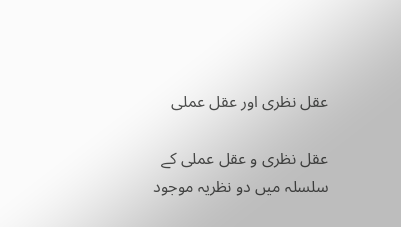عقل نظری اور عقل عملی

عقل نظری و عقل عملی کے سلسلہ میں دو نظریہ موجود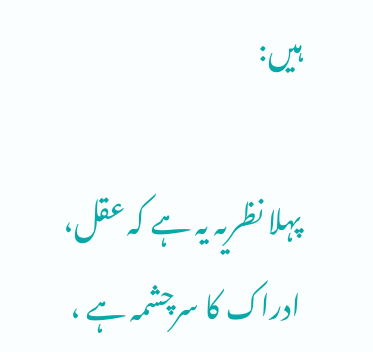ہیں:

پہلا نظریہ یہ ہے کہ عقل، ادراک کا سرچشمہ ہے ،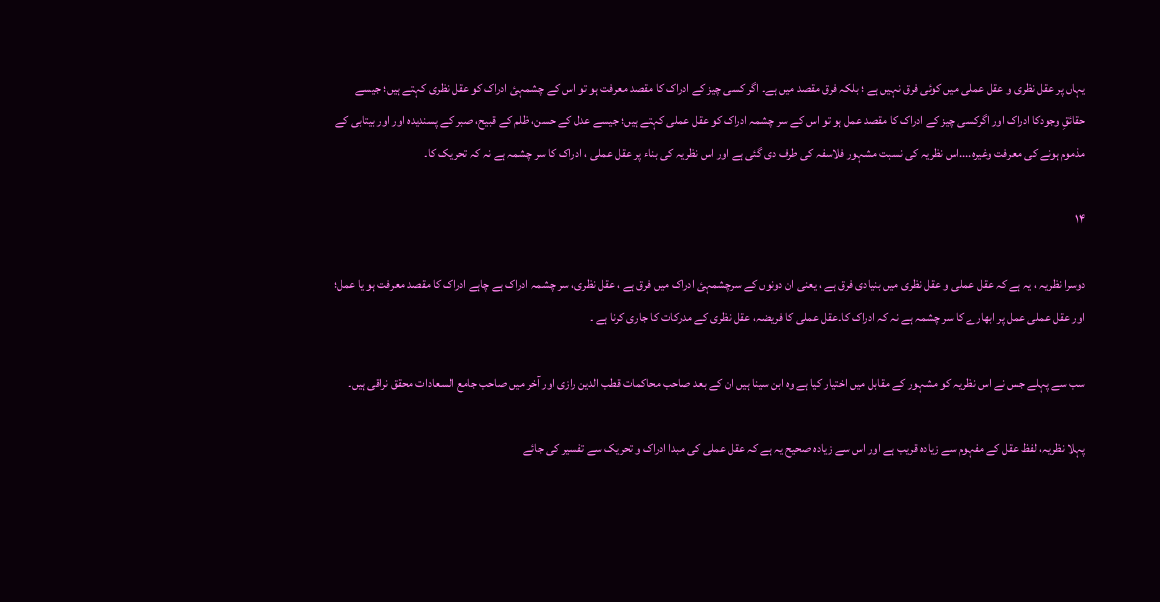یہاں پر عقل نظری و عقل عملی میں کوئی فرق نہیں ہے ؛ بلکہ فرق مقصد میں ہے۔ اگر کسی چیز کے ادراک کا مقصد معرفت ہو تو اس کے چشمہئ ادراک کو عقل نظری کہتے ہیں؛ جیسے حقائقِ وجودکا ادراک اور اگرکسی چیز کے ادراک کا مقصد عمل ہو تو اس کے سر چشمہ ادراک کو عقل عملی کہتے ہیں؛ جیسے عدل کے حسن، ظلم کے قبیح، صبر کے پسندیدہ اور اور بیتابی کے مذموم ہونے کی معرفت وغیرہ....اس نظریہ کی نسبت مشہور فلاسفہ کی طرف دی گئی ہے اور اس نظریہ کی بناء پر عقل عملی ، ادراک کا سر چشمہ ہے نہ کہ تحریک کا۔

۱۴

دوسرا نظریہ ، یہ ہے کہ عقل عملی و عقل نظری میں بنیادی فرق ہے ، یعنی ان دونوں کے سرچشمہئ ادراک میں فرق ہے ، عقل نظری، سر چشمہ ادراک ہے چاہے ادراک کا مقصد معرفت ہو یا عمل؛ اور عقل عملی عمل پر ابھارے کا سر چشمہ ہے نہ کہ ادراک کا۔عقل عملی کا فریضہ، عقل نظری کے مدرکات کا جاری کرنا ہے ۔

سب سے پہلے جس نے اس نظریہ کو مشہور کے مقابل میں اختیار کیا ہے وہ ابن سینا ہیں ان کے بعد صاحب محاکمات قطب الدین رازی اور آخر میں صاحب جامع السعادات محقق نراقی ہیں۔

پہلا نظریہ، لفظ عقل کے مفہوم سے زیادہ قریب ہے اور اس سے زیادہ صحیح یہ ہے کہ عقل عملی کی مبدا ادراک و تحریک سے تفسیر کی جائے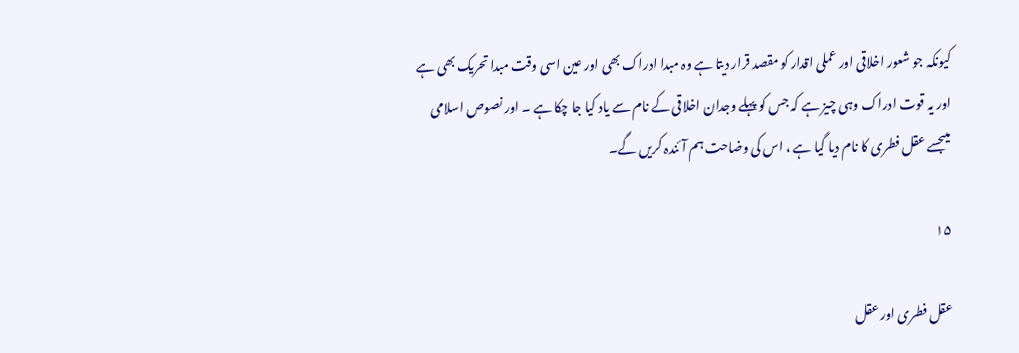کیونکہ جو شعور اخلاقی اور عملی اقدار کو مقصد قرار دیتا ہے وہ مبدا ادراک بھی اور عین اسی وقت مبدا تحریک بھی ہے اور یہ قوت ادراک وہی چیز ہے کہ جس کو پہلے وجدان اخلاقی کے نام سے یاد کیا جا چکا ہے ۔ اور نصوص اسلامی میںجسے عقل فطری کا نام دیا گیا ہے ، اس کی وضاحت ہم آئندہ کریں گے۔

۱۵

عقل فطری اور عقل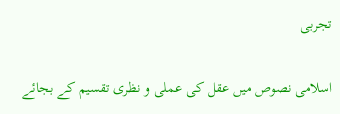تجربی

اسلامی نصوص میں عقل کی عملی و نظری تقسیم کے بجائے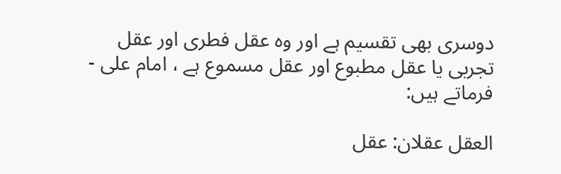دوسری بھی تقسیم ہے اور وہ عقل فطری اور عقل تجربی یا عقل مطبوع اور عقل مسموع ہے ، امام علی - فرماتے ہیں:

العقل عقلان: عقل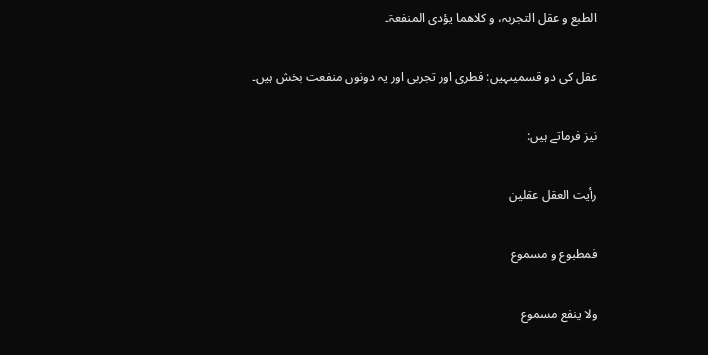الطبع و عقل التجربہ، و کلاھما یؤدی المنفعۃ۔

عقل کی دو قسمیںہیں: فطری اور تجربی اور یہ دونوں منفعت بخش ہیں۔

نیز فرماتے ہیں:

رأیت العقل عقلین

فمطبوع و مسموع

ولا ینفع مسموع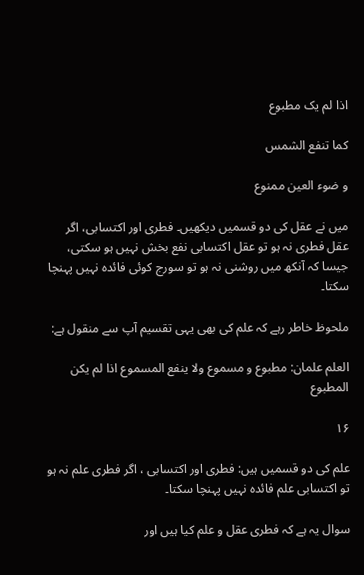اذا لم یک مطبوع

کما تنفع الشمس

و ضوء العین ممنوع

میں نے عقل کی دو قسمیں دیکھیں۔ فطری اور اکتسابی، اگر عقل فطری نہ ہو تو عقل اکتسابی نفع بخش نہیں ہو سکتی، جیسا کہ آنکھ میں روشنی نہ ہو تو سورج کوئی فائدہ نہیں پہنچا سکتا۔

ملحوظ خاطر رہے کہ علم کی بھی یہی تقسیم آپ سے منقول ہے:

العلم علمان: مطبوع و مسموع ولا ینفع المسموع اذا لم یکن المطبوع

۱۶

علم کی دو قسمیں ہیں: فطری اور اکتسابی ، اگر فطری علم نہ ہو تو اکتسابی علم فائدہ نہیں پہنچا سکتا۔

سوال یہ ہے کہ فطری عقل و علم کیا ہیں اور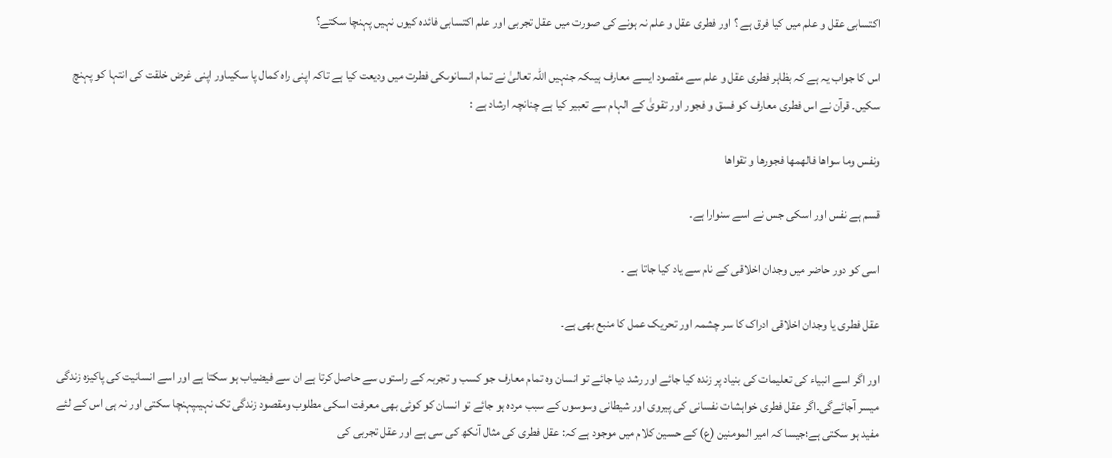اکتسابی عقل و علم میں کیا فرق ہے ؟ اور فطری عقل و علم نہ ہونے کی صورت میں عقل تجربی اور علم اکتسابی فائدہ کیوں نہیں پہنچا سکتے؟

اس کا جواب یہ ہے کہ بظاہر فطری عقل و علم سے مقصود ایسے معارف ہیںکہ جنہیں اللہ تعالیٰ نے تمام انسانوںکی فطرت میں ودیعت کیا ہے تاکہ اپنی راہ کمال پا سکیںاور اپنی غرض خلقت کی انتہا کو پہنچ سکیں۔ قرآن نے اس فطری معارف کو فسق و فجور اور تقویٰ کے الہام سے تعبیر کیا ہے چنانچہ ارشاد ہے :

ونفس وما سواها فالهمها فجورها و تقواها

قسم ہے نفس اور اسکی جس نے اسے سنوارا ہے۔

اسی کو دور حاضر میں وجدان اخلاقی کے نام سے یاد کیا جاتا ہے ۔

عقل فطری یا وجدان اخلاقی ادراک کا سر چشمہ اور تحریک عمل کا منبع بھی ہے۔

اور اگر اسے انبیاء کی تعلیمات کی بنیاد پر زندہ کیا جائے اور رشد دیا جائے تو انسان وہ تمام معارف جو کسب و تجربہ کے راستوں سے حاصل کرتا ہے ان سے فیضیاب ہو سکتا ہے اور اسے انسانیت کی پاکیزہ زندگی میسر آجائےگی۔اگر عقل فطری خواہشات نفسانی کی پیروی اور شیطانی وسوسوں کے سبب مردہ ہو جائے تو انسان کو کوئی بھی معرفت اسکی مطلوب ومقصود زندگی تک نہیںپہنچا سکتی اور نہ ہی اس کے لئے مفید ہو سکتی ہے؛جیسا کہ امیر المومنین (ع) کے حسین کلام میں موجود ہے کہ: عقل فطری کی مثال آنکھ کی سی ہے اور عقل تجربی کی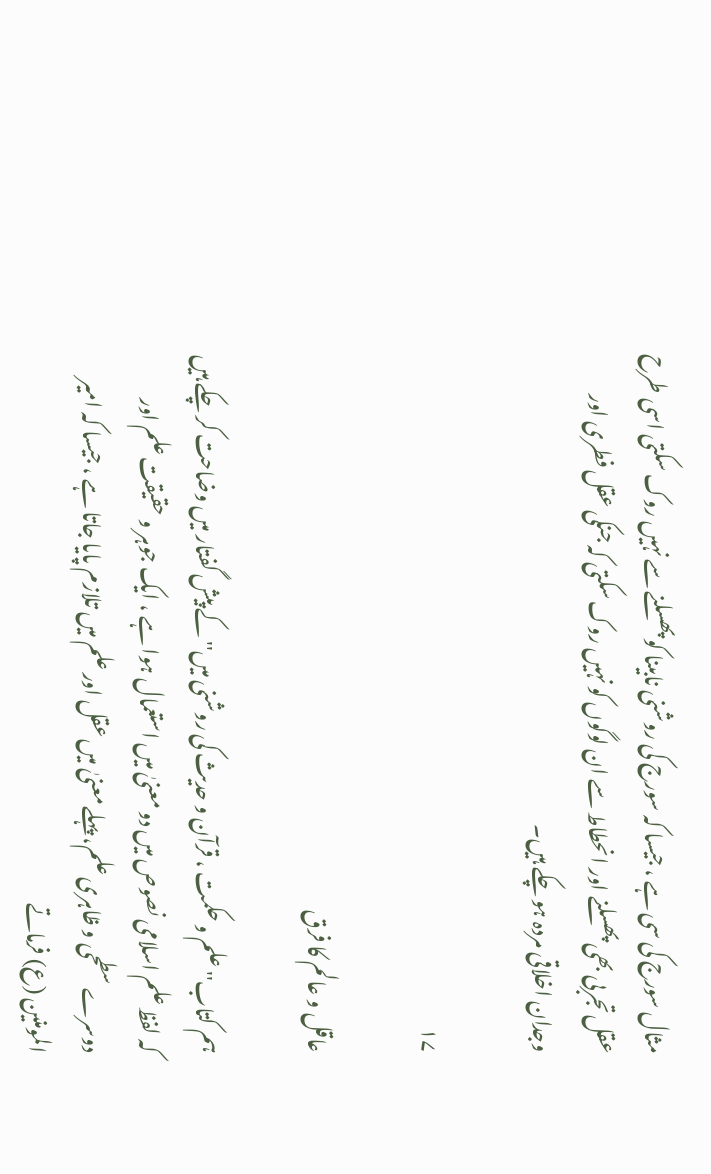مثال سورج کی سی ہے ، جیسا کہ سورج کی روشنی نابینا کو پھسلنے سے نہیں روک سکتی اسی طرح عقل تجربی بھی پھسلنے اور انحطاط سے ان لوگوں کو نہیں روک سکتی کہ جنکی عقل فطری اور وجدان اخلاقی مردہ ہو چکے ہیں۔

۱۷

عاقل و عالم کا فرق

ہم کتاب'' علم و حکمت ، قرآن و حدیث کی روشنی میں'' کے پیش گفتار میں وضاحت کر چکے ہیں کہ لفظ علم اسلامی نصوص میں دو معنیٰ میں استعمال ہوا ہے ، ایک جوہر و حقیقت علم اور دوسرے سطحی و ظاہری علم، پہلے معنیٰ میں عقل اور علم میں تلازم پایا جاتا ہے ، جیسا کہ امیر المومنین (ع) فرماتے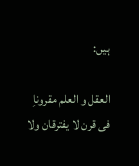ہیں:

العقل و العلم مقروناِ فی قرن لا یفترقان ولا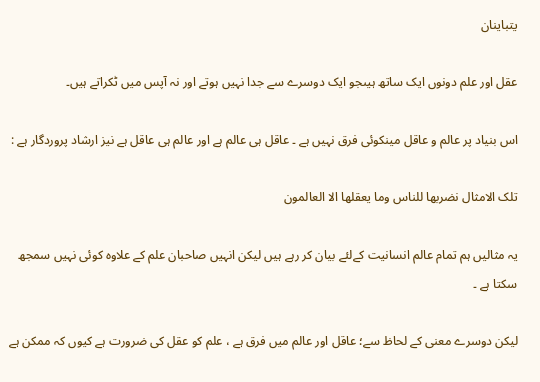یتباینان

عقل اور علم دونوں ایک ساتھ ہیںجو ایک دوسرے سے جدا نہیں ہوتے اور نہ آپس میں ٹکراتے ہیں۔

اس بنیاد پر عالم و عاقل مینکوئی فرق نہیں ہے ۔ عاقل ہی عالم ہے اور عالم ہی عاقل ہے نیز ارشاد پروردگار ہے :

تلک الامثال نضربها للناس وما یعقلها الا العالمون

یہ مثالیں ہم تمام عالم انسانیت کےلئے بیان کر رہے ہیں لیکن انہیں صاحبان علم کے علاوہ کوئی نہیں سمجھ سکتا ہے ۔

لیکن دوسرے معنی کے لحاظ سے؛ عاقل اور عالم میں فرق ہے ، علم کو عقل کی ضرورت ہے کیوں کہ ممکن ہے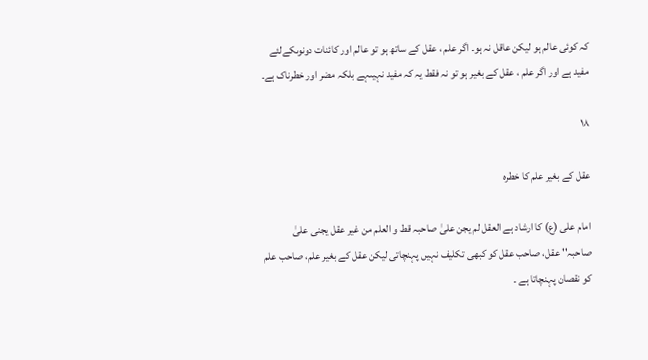کہ کوئی عالم ہو لیکن عاقل نہ ہو۔ اگر علم ، عقل کے ساتھ ہو تو عالم اور کائنات دونوںکےلئے مفید ہے اور اگر علم ، عقل کے بغیر ہو تو نہ فقط یہ کہ مفید نہیںہے بلکہ مضر اور خطرناک ہے۔

۱۸

عقل کے بغیر علم کا خطرہ

امام علی (ع) کا ارشاد ہے العقل لم یجن علیٰ صاحبہ قط و العلم من غیر عقل یجنی علیٰ صاحبہ'' عقل، صاحب عقل کو کبھی تکلیف نہیں پہنچاتی لیکن عقل کے بغیر علم، صاحب علم کو نقصان پہنچاتا ہے ۔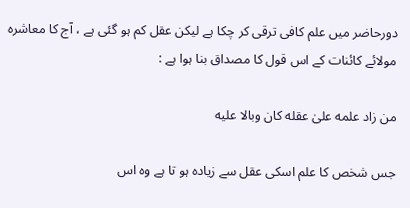دورحاضر میں علم کافی ترقی کر چکا ہے لیکن عقل کم ہو گئی ہے ، آج کا معاشرہ مولائے کائنات کے اس قول کا مصداق بنا ہوا ہے :

من زاد علمه علیٰ عقله کان وبالا علیه

جس شخص کا علم اسکی عقل سے زیادہ ہو تا ہے وہ اس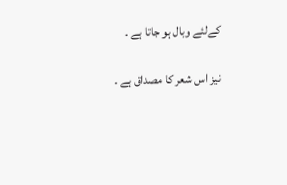کےلئے وبال ہو جاتا ہے ۔

نیز اس شعر کا مصداق ہے ۔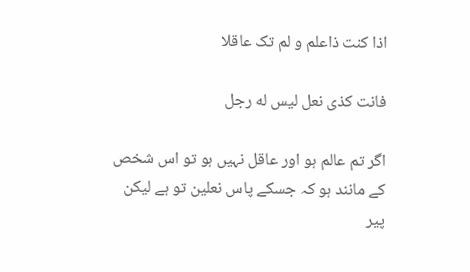اذا کنت ذاعلم و لم تک عاقلا

فانت کذی نعل لیس له رجل

اگر تم عالم ہو اور عاقل نہیں ہو تو اس شخص کے مانند ہو کہ جسکے پاس نعلین تو ہے لیکن پیر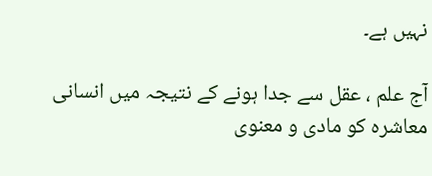نہیں ہے۔

آج علم ، عقل سے جدا ہونے کے نتیجہ میں انسانی معاشرہ کو مادی و معنوی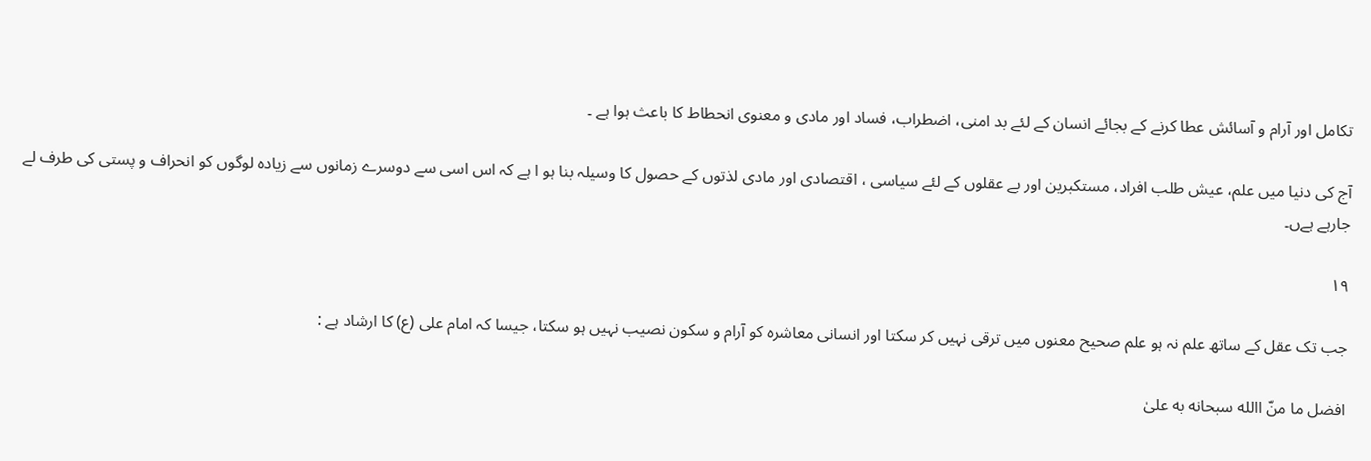تکامل اور آرام و آسائش عطا کرنے کے بجائے انسان کے لئے بد امنی، اضطراب، فساد اور مادی و معنوی انحطاط کا باعث ہوا ہے ۔

آج کی دنیا میں علم، عیش طلب افراد، مستکبرین اور بے عقلوں کے لئے سیاسی ، اقتصادی اور مادی لذتوں کے حصول کا وسیلہ بنا ہو ا ہے کہ اس اسی سے دوسرے زمانوں سے زیادہ لوگوں کو انحراف و پستی کی طرف لے جارہے ہےں۔

۱۹

جب تک عقل کے ساتھ علم نہ ہو علم صحیح معنوں میں ترقی نہیں کر سکتا اور انسانی معاشرہ کو آرام و سکون نصیب نہیں ہو سکتا، جیسا کہ امام علی (ع) کا ارشاد ہے :

افضل ما منّ االله سبحانه به علیٰ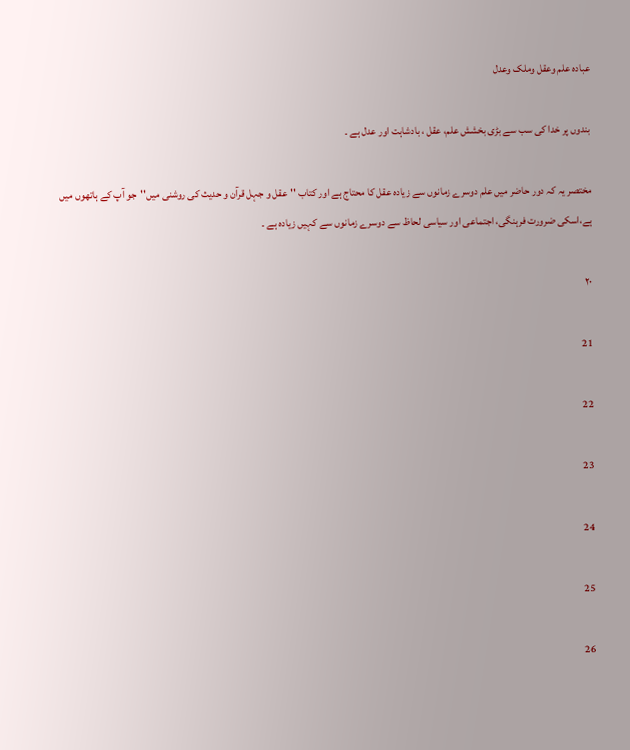عباده علم وعقل وملک وعدل

بندوں پر خدا کی سب سے بڑی بخشش علم، عقل ، بادشاہت اور عدل ہے ۔

مختصر یہ کہ دور حاضر میں علم دوسرے زمانوں سے زیادہ عقل کا محتاج ہے اور کتاب ''عقل و جہل قرآن و حدیث کی روشنی میں''جو آپ کے ہاتھوں میں ہے،اسکی ضرورت فرہنگی، اجتماعی اور سیاسی لحاظ سے دوسرے زمانوں سے کہیں زیادہ ہے ۔

۲۰

21

22

23

24

25

26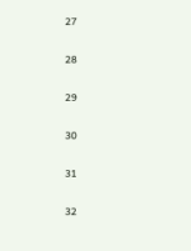27

28

29

30

31

32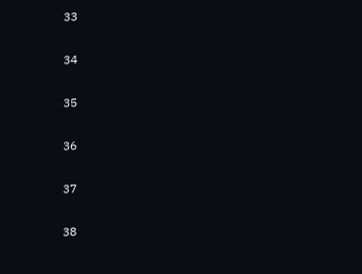33

34

35

36

37

38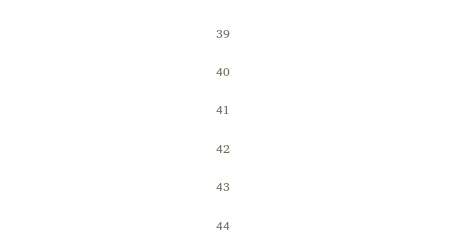39

40

41

42

43

44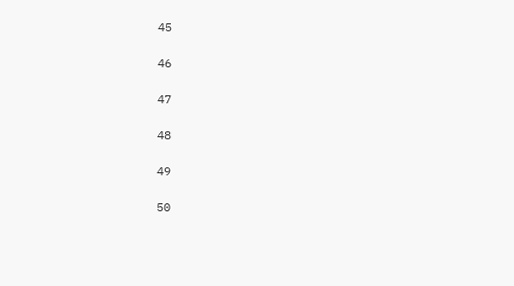45

46

47

48

49

50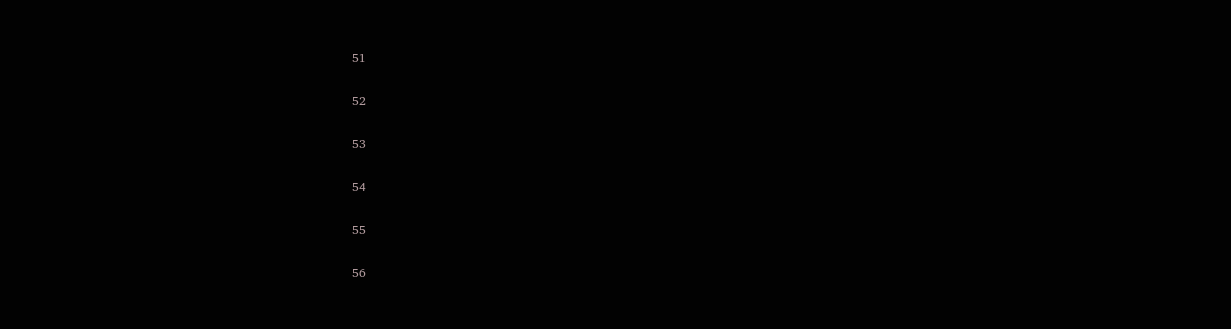51

52

53

54

55

56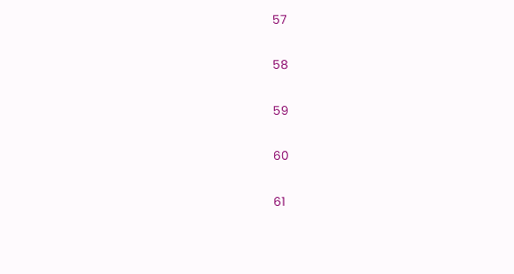57

58

59

60

61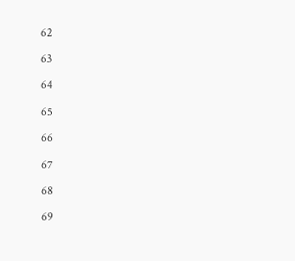62

63

64

65

66

67

68

69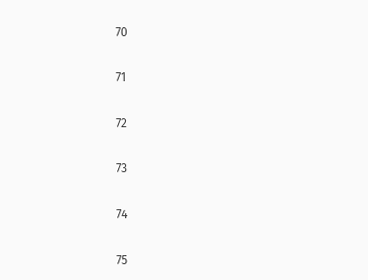70

71

72

73

74

75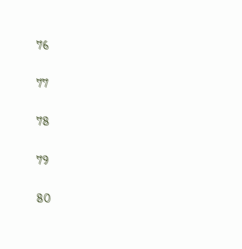76

77

78

79

80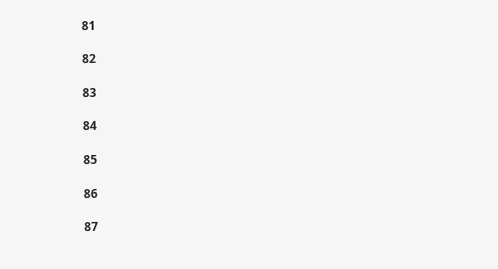81

82

83

84

85

86

87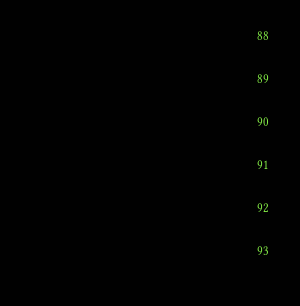88

89

90

91

92

93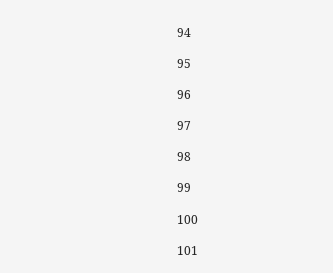94

95

96

97

98

99

100

101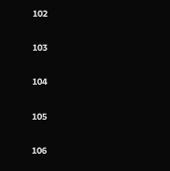102

103

104

105

106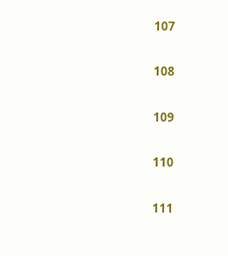107

108

109

110

111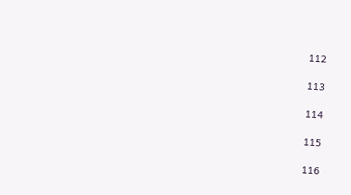112

113

114

115

116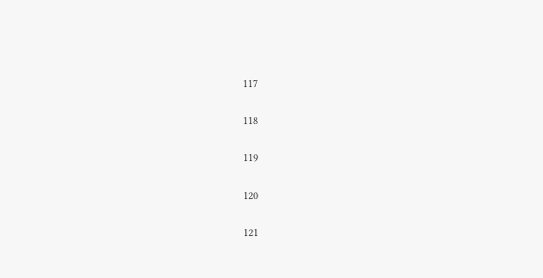117

118

119

120

121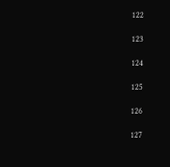122

123

124

125

126

127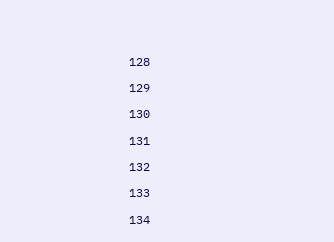128

129

130

131

132

133

134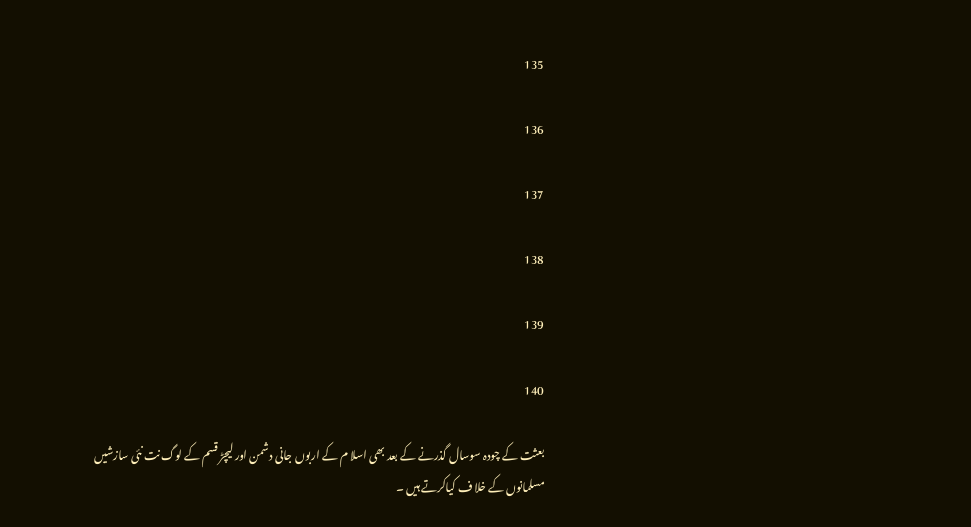135

136

137

138

139

140

بعثت کے چودہ سوسال گذرنے کے بعد بھی اسلا م کے اربوں جانی دشمن اور لیچڑ قسم کے لوگ نت نئی سازشیں مسلمانوں کے خلا ف کیاکرتے ہیں ۔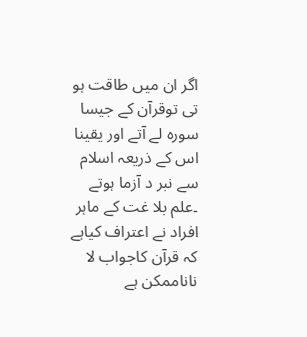اگر ان میں طاقت ہو تی توقرآن کے جیسا سورہ لے آتے اور یقینا اس کے ذریعہ اسلام سے نبر د آزما ہوتے ۔علم بلا غت کے ماہر افراد نے اعتراف کیاہے کہ قرآن کاجواب لا ناناممکن ہے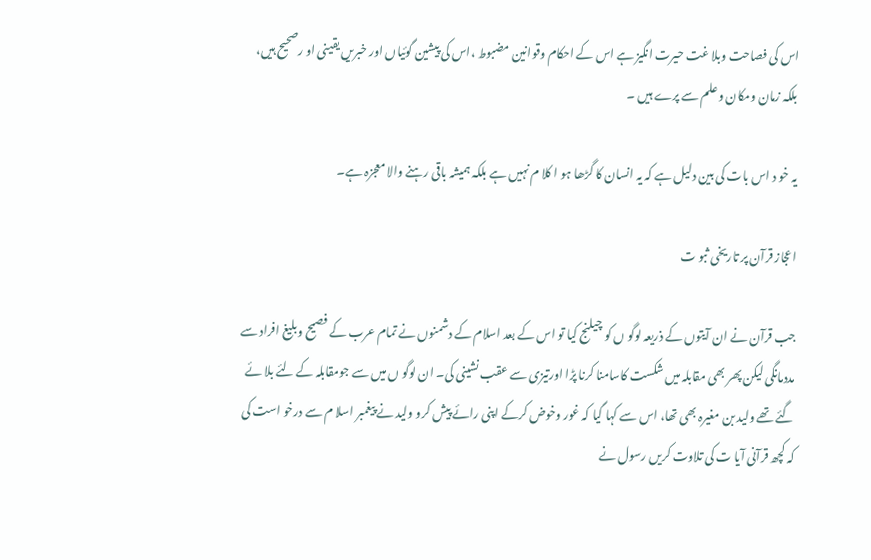اس کی فصاحت وبلا غت حیرت انگیز ہے اس کے احکام وقوانین مضبوط ،اس کی پیشین گوئیاں اور خبریں یقینی او رصحیح ہیں، بلکہ زمان ومکان وعلم سے پرے ہیں ۔

یہ خو د اس بات کی بین دلیل ہے کہ یہ انسان کا گڑھا ہو ا کلا م نہیں ہے بلکہ ہمیشہ باقی رہنے والا معجزہ ہے۔

اعجاز قرآن پر تاریخی ثبو ت

جب قرآن نے ان آیتوں کے ذریعہ لوگو ں کو چیلنج کیا تو اس کے بعد اسلام کے دشمنوں نے تمام عرب کے فصیح وبلیغ افراد سے مددمانگی لیکن پھر بھی مقابلہ میں شکست کاسامنا کرنا پڑا اورتیزی سے عقب نشینی کی۔ ان لوگو ں میں سے جومقابلہ کے لئے بلا ئے گئے تھے ولید بن مغیرہ بھی تھا، اس سے کہا گیا کہ غور وخوض کرکے اپنی رائے پیش کرو ولید نے پیغمبر اسلا م سے درخو است کی کہ کچھ قرآنی آیا ت کی تلاوت کریں رسول نے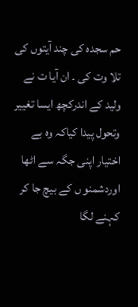حم سجدہ کی چند آیتوں کی تلا وت کی ۔ ان آیا ت نے ولید کے اندرکچھ ایسا تغییر وتحول پیدا کیاکہ وہ بے اختیار اپنی جگہ سے اٹھا اوردشمنو ں کے بیچ جا کر کہنے لگا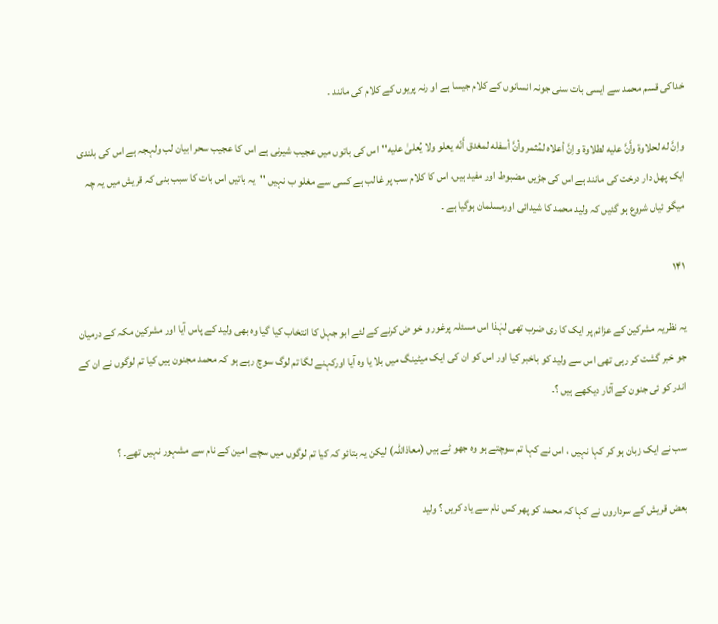خداکی قسم محمد سے ایسی بات سنی جونہ انسانوں کے کلام جیسا ہے او رنہ پریوں کے کلام کی مانند ۔

واِنَّ له لحلاوة وأَنَّ علیه لطلاوة واِنَّ أعلاه لمُثمر وأنَّ أسفله لمغدق أَنّه یعلو ولا یُعلیٰ علیه''اس کی باتوں میں عجیب شیرنی ہے اس کا عجیب سحر ابیان لب ولہجہ ہے اس کی بلندی ایک پھل دار درخت کی مانند ہے اس کی جڑیں مضبوط اور مفید ہیں، اس کا کلام سب پر غالب ہے کسی سے مغلو ب نہیں ''یہ باتیں اس بات کا سبب بنی کہ قریش میں یہ چہ میگو ئیاں شروع ہو گئیں کہ ولید محمد کا شیدائی اورمسلمان ہوگیا ہے ۔

۱۴۱

یہ نظریہ مشرکین کے عزائم پر ایک کا ری ضرب تھی لہٰذا اس مسئلہ پرغور و خو ض کرنے کے لئے ابو جہل کا انتخاب کیا گیا وہ بھی ولید کے پاس آیا اور مشرکین مکہ کے درمیان جو خبر گشت کر رہی تھی اس سے ولید کو باخبر کیا اور اس کو ان کی ایک میٹینگ میں بلا یا وہ آیا اورکہنے لگا تم لوگ سوچ رہے ہو کہ محمد مجنون ہیں کیا تم لوگوں نے ان کے اندر کو ئی جنون کے آثار دیکھے ہیں ؟۔

سب نے ایک زبان ہو کر کہا نہیں ، اس نے کہا تم سوچتے ہو وہ جھو ٹے ہیں (معاذاللہ) لیکن یہ بتائو کہ کیا تم لوگوں میں سچے امین کے نام سے مشہور نہیں تھے۔ ؟

بعض قریش کے سرداروں نے کہا کہ محمد کو پھر کس نام سے یاد کریں ؟ ولید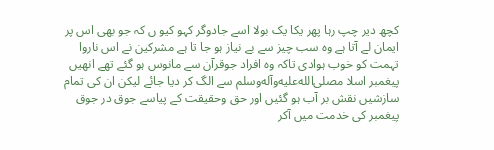کچھ دیر چپ رہا پھر یکا یک بولا اسے جادوگر کہو کیو ں کہ جو بھی اس پر ایمان لے آتا ہے وہ سب چیز سے بے نیاز ہو جا تا ہے مشرکین نے اس ناروا تہمت کو خوب ہوادی تاکہ وہ افراد جوقرآن سے مانوس ہو گئے تھے انھیں پیغمبر اسلا مصلى‌الله‌عليه‌وآله‌وسلم سے الگ کر دیا جائے لیکن ان کی تمام سازشیں نقش بر آب ہو گئیں اور حق وحقیقت کے پیاسے جوق در جوق پیغمبر کی خدمت میں آکر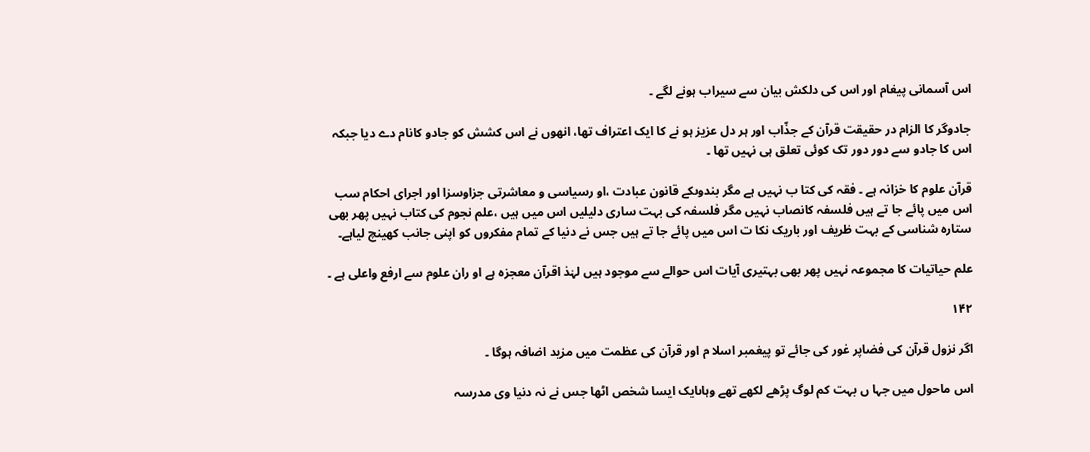اس آسمانی پیغام اور اس کی دلکش بیان سے سیراب ہونے لگے ۔

جادوگر کا الزام در حقیقت قرآن کے جذّاب اور ہر دل عزیز ہو نے کا ایک اعتراف تھا، انھوں نے اس کشش کو جادو کانام دے دیا جبکہ اس کا جادو سے دور دور تک کوئی تعلق ہی نہیں تھا ۔

قرآن علوم کا خزانہ ہے ۔ فقہ کی کتا ب نہیں ہے مگر بندوںکے قانون عبادت ،او رسیاسی و معاشرتی جزاوسزا اور اجرای احکام سب اس میں پائے جا تے ہیں فلسفہ کانصاب نہیں مگر فلسفہ کی بہت ساری دلیلیں اس میں ہیں ،علم نجوم کی کتاب نہیں پھر بھی ستارہ شناسی کے بہت ظریف اور باریک نکا ت اس میں پائے جا تے ہیں جس نے دنیا کے تمام مفکروں کو اپنی جانب کھینچ لیاہے۔

علم حیاتیات کا مجموعہ نہیں پھر بھی بہتیری آیات اس حوالے سے موجود ہیں لہٰذ اقرآن معجزہ ہے او ران علوم سے ارفع واعلی ہے ۔

۱۴۲

اگر نزول قرآن کی فضاپر غور کی جائے تو پیغمبر اسلا م اور قرآن کی عظمت میں مزید اضافہ ہوگا ۔

اس ماحول میں جہا ں بہت کم لوگ پڑھے لکھے تھے وہاںایک ایسا شخص اٹھا جس نے نہ دنیا وی مدرسہ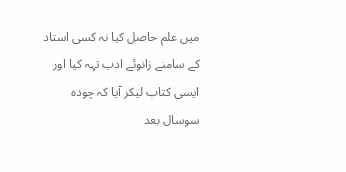میں علم حاصل کیا نہ کسی استاد کے سامنے زانوئے ادب تہہ کیا اور ایسی کتاب لیکر آیا کہ چودہ سوسال بعد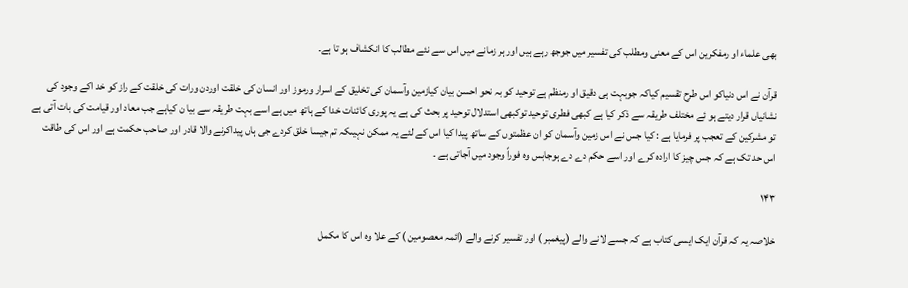بھی علماء او رمفکرین اس کے معنی ومطلب کی تفسیر میں جوجھ رہے ہیں اور ہر زمانے میں اس سے نئے مطالب کا انکشاف ہو تا ہے۔

قرآن نے اس دنیاکو اس طرح تقسیم کیاکہ جوبہت ہی دقیق او رمنظم ہے توحید کو بہ نحو احسن بیان کیازمین وآسمان کی تخلیق کے اسرار ورموز اور انسان کی خلقت اوردن ورات کی خلقت کے راز کو خد اکے وجود کی نشانیاں قرار دیتے ہو ئے مختلف طریقہ سے ذکر کیا ہے کبھی فطری توحید توکبھی استدلال توحید پر بحث کی ہے یہ پوری کائنات خدا کے ہاتھ میں ہے اسے بہت طریقہ سے بیا ن کیاہے جب معاد اور قیامت کی بات آتی ہے تو مشرکین کے تعجب پر فرمایا ہے : کیا جس نے اس زمین وآسمان کو ان عظمتوں کے ساتھ پیدا کیا اس کے لئے یہ ممکن نہیںکہ تم جیسا خلق کردے جی ہاں پیداکرنے والا قادر اور صاحب حکمت ہے اور اس کی طاقت اس حد تک ہے کہ جس چیز کا ارادہ کرے اور اسے حکم دے دے ہوجابس وہ فوراً وجود میں آجاتی ہے ۔

۱۴۳

خلاصہ یہ کہ قرآن ایک ایسی کتاب ہے کہ جسے لانے والے (پیغمبر ) اور تفسیر کرنے والے (ائمہ معصومین ) کے علا وہ اس کا مکمل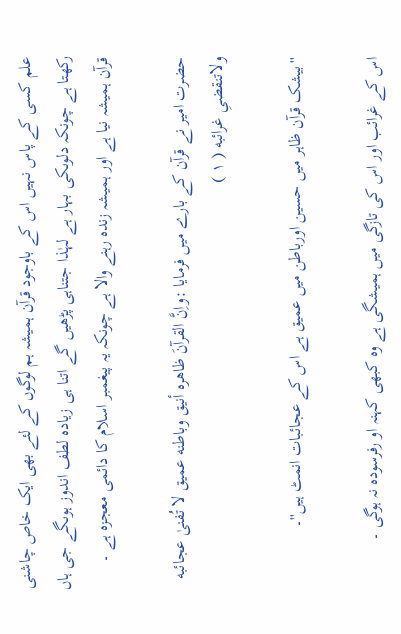علم کسی کے پاس نہیں اس کے باوجود قرآن ہمیشہ ہم لوگوں کے لئے بھی ایک خاص چاشنی رکھتا ہے چونکہ دلوںکی بہار ہے لہٰذا جتناہی پڑھیں گے اتنا ہی زیادہ لطف اندوز ہوںگے جی ہاں قرآن ہمیشہ نیا ہے اور ہمیشہ زندہ رہنے والا ہے چونکہ یہ پیغمبر اسلام کا دائمی معجزہ ہے ۔

حضرت امیر نے قرآن کے بارے میں فرمایا :واِنَّ القرآنَ ظاهره أنیق وباطنه عمیق لا تُفنیٰ عجائبه ولاتنقضیِ غرائبه ( ۱ )

''بیشک قرآن ظاہر میں حسین اورباطن میں عمیق ہے اس کے عجائبات انمٹ ہیں''۔

اس کے غرائب اور اس کی تازگی میں ہمیشگی ہے وہ کبھی کہنہ او رفرسودہ نہ ہوگی ۔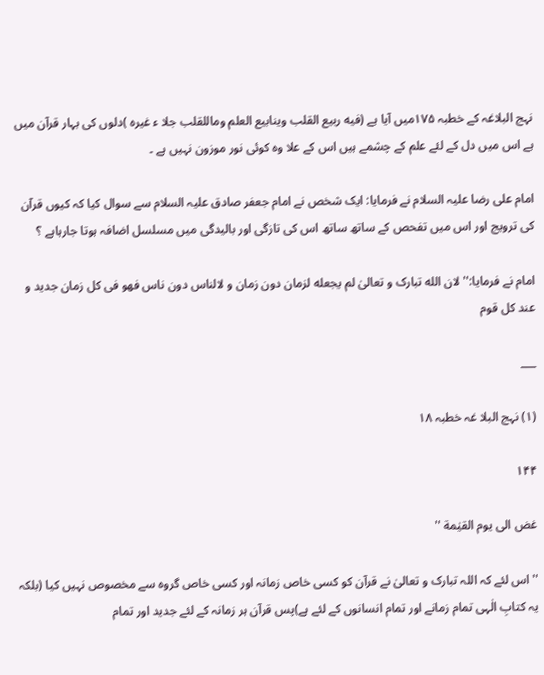نہج البلاغہ کے خطبہ ۱۷۵میں آیا ہے (فیه ربیع القلب وینابیع العلم وماللقلب جلا ء غیره )دلوں کی بہار قرآن میں ہے اس میں دل کے لئے علم کے چشمے ہیں اس کے علا وہ کوئی نور موزون نہیں ہے ۔

امام علی رضا علیہ السلام نے فرمایا: ایک شخص نے امام جعفر صادق علیہ السلام سے سوال کیا کہ کیوں قرآن کی ترویج اور اس میں تفحص کے ساتھ ساتھ اس کی تازگی اور بالیدگی میں مسلسل اضافہ ہوتا جارہاہے ؟

امام نے فرمایا:''لان الله تبارک و تعالیٰ لم یجعله لزمان دون زمان و لالناس دون ناس فهو فی کل زمان جدید و عند کل قوم

___

(۱) نہج البلا غہ خطبہ ۱۸

۱۴۴

غض الی یوم القیٰمة ''

''اس لئے کہ اللہ تبارک و تعالیٰ نے قرآن کو کسی خاص زمانہ اور کسی خاص گروہ سے مخصوص نہیں کیا (بلکہ یہ کتابِ الٰہی تمام زمانے اور تمام انسانوں کے لئے ہے)پس قرآن ہر زمانہ کے لئے جدید اور تمام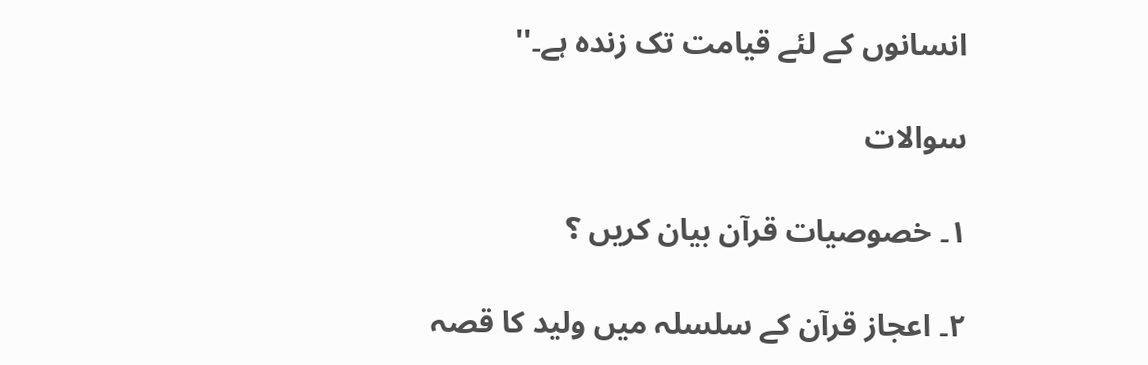انسانوں کے لئے قیامت تک زندہ ہے۔''

سوالات

۱۔ خصوصیات قرآن بیان کریں ؟

۲۔ اعجاز قرآن کے سلسلہ میں ولید کا قصہ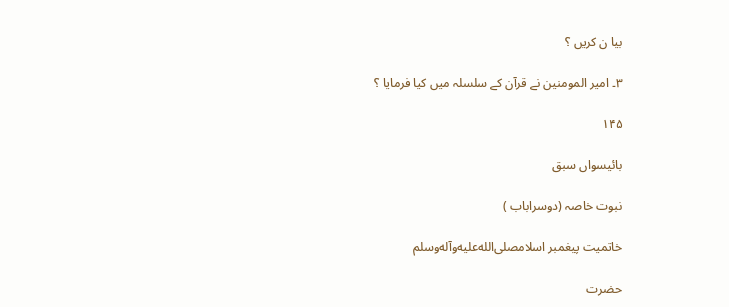بیا ن کریں ؟

۳۔ امیر المومنین نے قرآن کے سلسلہ میں کیا فرمایا ؟

۱۴۵

بائیسواں سبق

نبوت خاصہ (دوسراباب )

خاتمیت پیغمبر اسلامصلى‌الله‌عليه‌وآله‌وسلم

حضرت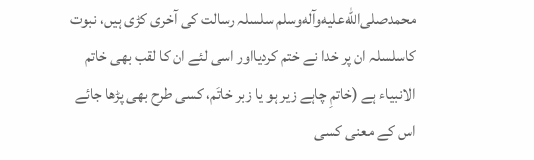محمدصلى‌الله‌عليه‌وآله‌وسلم سلسلہ رسالت کی آخری کڑی ہیں، نبوت کاسلسلہ ان پر خدا نے ختم کردیااور اسی لئے ان کا لقب بھی خاتم الانبیاء ہے (خاتمِ چاہے زیر ہو یا زبر خاتَم، کسی طرح بھی پڑھا جائے اس کے معنی کسی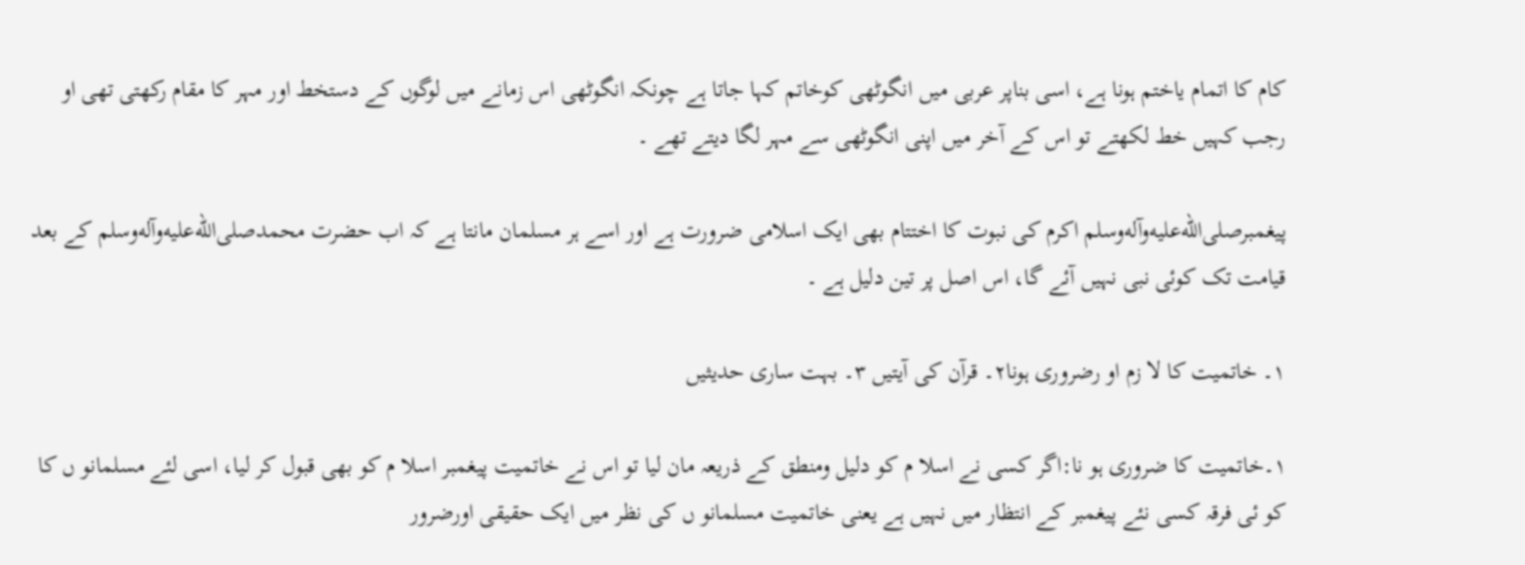کام کا اتمام یاختم ہونا ہے، اسی بناپر عربی میں انگوٹھی کوخاتم کہا جاتا ہے چونکہ انگوٹھی اس زمانے میں لوگوں کے دستخط اور مہر کا مقام رکھتی تھی او رجب کہیں خط لکھتے تو اس کے آخر میں اپنی انگوٹھی سے مہر لگا دیتے تھے ۔

پیغمبرصلى‌الله‌عليه‌وآله‌وسلم اکرم کی نبوت کا اختتام بھی ایک اسلامی ضرورت ہے اور اسے ہر مسلمان مانتا ہے کہ اب حضرت محمدصلى‌الله‌عليه‌وآله‌وسلم کے بعد قیامت تک کوئی نبی نہیں آئے گا، اس اصل پر تین دلیل ہے ۔

۱۔ خاتمیت کا لا زم او رضروری ہونا۲۔ قرآن کی آیتیں ۳۔ بہت ساری حدیثیں

۱۔خاتمیت کا ضروری ہو نا:اگر کسی نے اسلا م کو دلیل ومنطق کے ذریعہ مان لیا تو اس نے خاتمیت پیغمبر اسلا م کو بھی قبول کر لیا، اسی لئے مسلمانو ں کا کو ئی فرقہ کسی نئے پیغمبر کے انتظار میں نہیں ہے یعنی خاتمیت مسلمانو ں کی نظر میں ایک حقیقی اورضرور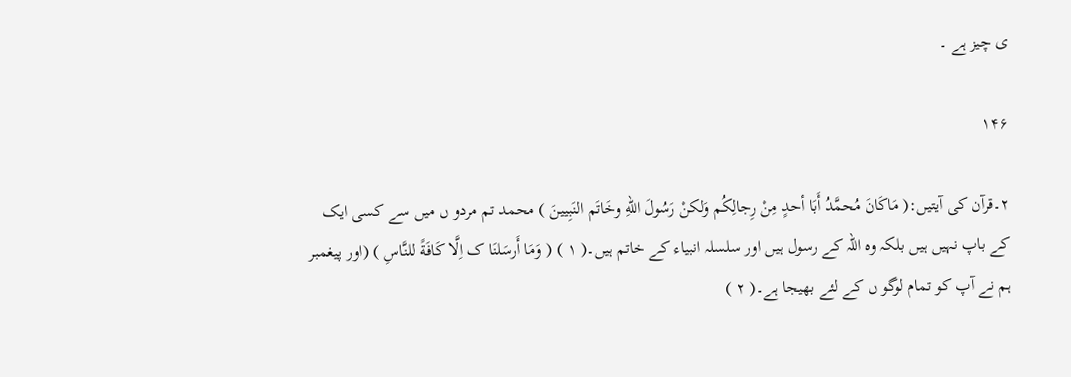ی چیز ہے ۔

۱۴۶

۲۔قرآن کی آیتیں:( مَاکَانَ مُحمَّدُ أَبَا أحدٍ مِنْ رِجالِکُم وَلکنْ رَسُولَ اللّهِ وخَاتَم النَبِیینَ ) محمد تم مردو ں میں سے کسی ایک کے باپ نہیں ہیں بلکہ وہ اللہ کے رسول ہیں اور سلسلہ انبیاء کے خاتم ہیں۔( ۱ ) ( وَمَا أَرسَلنَا ک اِلَّا کَافَةً للنَّاسِ ) (اور پیغمبر ہم نے آپ کو تمام لوگو ں کے لئے بھیجا ہے۔( ۲ )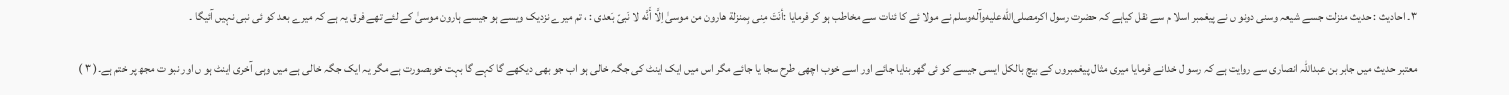۳۔ احادیث : حدیث منزلت جسے شیعہ وسنی دونو ں نے پیغمبر اسلا م سے نقل کیاہے کہ حضرت رسول اکرمصلى‌الله‌عليه‌وآله‌وسلم نے مولا ئے کا ئنات سے مخاطب ہو کر فرمایا :أنَتَ مِنی بِمنزلة هارون من موسیٰ اِلَّا أَنَّه لا نَبیّ بَعدی : ، تم میرے نزدیک ویسے ہو جیسے ہارون موسیٰ کے لئے تھے فرق یہ ہے کہ میرے بعد کو ئی نبی نہیں آئیگا ۔

معتبر حدیث میں جابر بن عبداللہ انصاری سے روایت ہے کہ رسو ل خدانے فرمایا میری مثال پیغمبروں کے بیچ بالکل ایسی جیسے کو ئی گھربنایا جائے اور اسے خوب اچھی طرح سجا یا جائے مگر اس میں ایک اینٹ کی جگہ خالی ہو اب جو بھی دیکھے گا کہے گا بہت خوبصورت ہے مگر یہ ایک جگہ خالی ہے میں وہی آخری اینٹ ہو ں اور نبو ت مجھ پر ختم ہے۔( ۳ )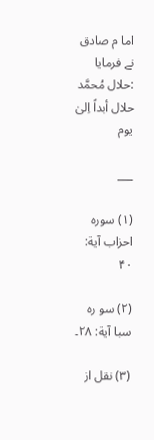اما م صادق نے فرمایا :حلال مُحمَّد حلال أبداً اِلیٰ یوم

___

(۱) سورہ احزاب آیة: ۴۰

(۲) سو رہ سبا آیة: ۲۸۔

(۳) نقل از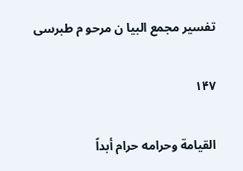تفسیر مجمع البیا ن مرحو م طبرسی

۱۴۷

القیامة وحرامه حرام أبداً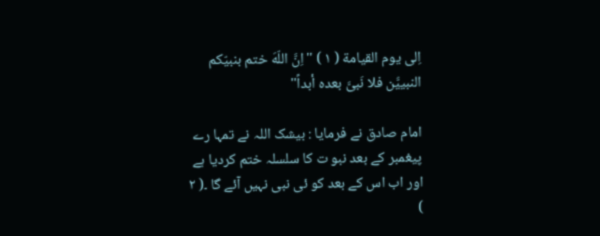اِلی یوم القیامة ( ۱ ) ''اِنَّ اللّهَ ختم بنبیّکم النبییَّن فلا نَبیَّ بعده أبداً''

امام صادق نے فرمایا : بیشک اللہ نے تمہا رے پیغمبر کے بعد نبو ت کا سلسلہ ختم کردیا ہے اور اب اس کے بعد کو ئی نبی نہیں آئے گا ۔( ۲ )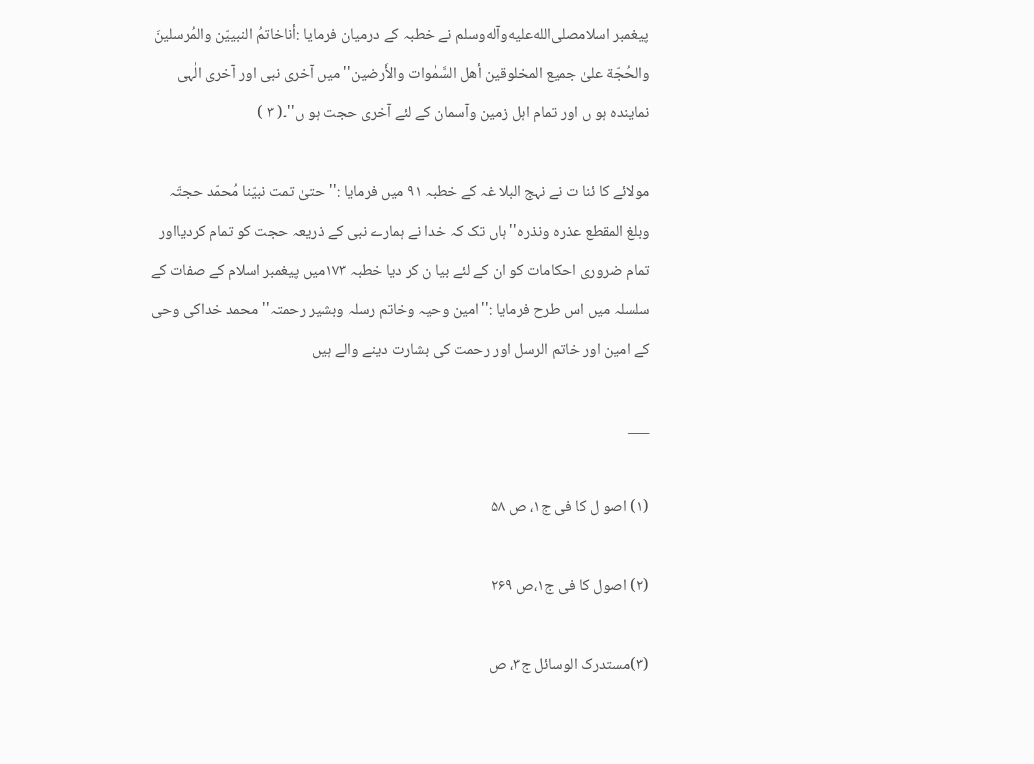پیغمبر اسلامصلى‌الله‌عليه‌وآله‌وسلم نے خطبہ کے درمیان فرمایا :أناخاتمُ النبییّن والمُرسلینَ والحُجّة علیٰ جمیع المخلوقین أهل السَّمٰوات والأَرضین'' میں آخری نبی اور آخری الٰہی نمایندہ ہو ں اور تمام اہل زمین وآسمان کے لئے آخری حجت ہو ں''۔( ۳ )

مولائے کا ئنا ت نے نہج البلا غہ کے خطبہ ۹۱ میں فرمایا :''حتیٰ تمت نبیّنا مُحمّد حجتّہ وبلغ المقطع عذرہ ونذرہ''ہاں تک کہ خدا نے ہمارے نبی کے ذریعہ حجت کو تمام کردیااور تمام ضروری احکامات کو ان کے لئے بیا ن کر دیا خطبہ ۱۷۳میں پیغمبر اسلام کے صفات کے سلسلہ میں اس طرح فرمایا :''امین وحیہ وخاتم رسلہ وبشیر رحمتہ'' محمد خداکی وحی کے امین اور خاتم الرسل اور رحمت کی بشارت دینے والے ہیں

___

(۱) اصو ل کا فی ج۱، ص ۵۸

(۲) اصول کا فی ج۱،ص ۲۶۹

(۳)مستدرک الوسائل ج۳، ص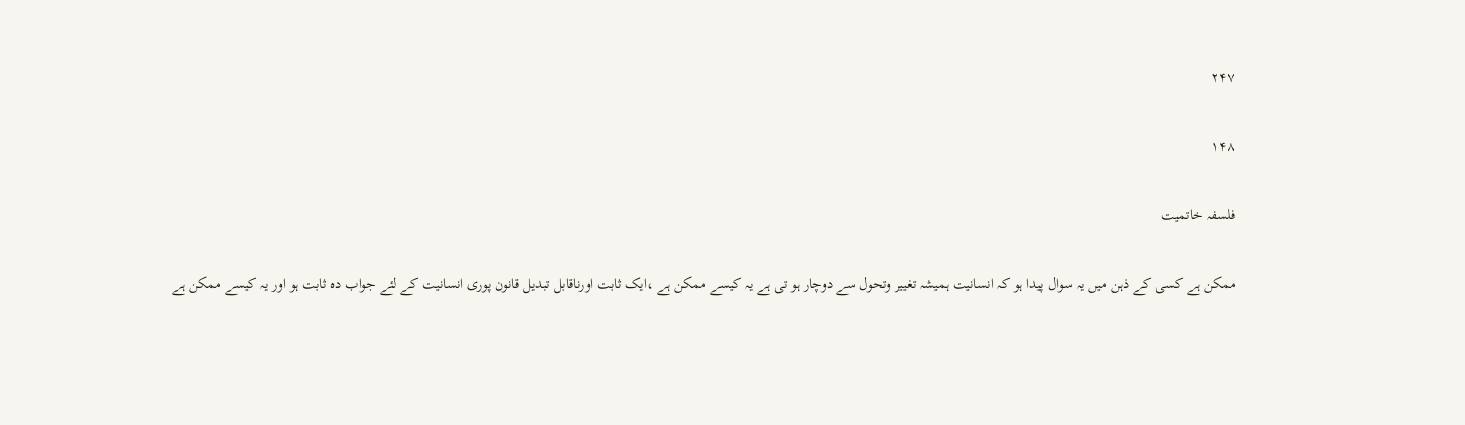۲۴۷

۱۴۸

فلسفہ خاتمیت

ممکن ہے کسی کے ذہن میں یہ سوال پیدا ہو کہ انسانیت ہمیشہ تغییر وتحول سے دوچار ہو تی ہے یہ کیسے ممکن ہے ،ایک ثابت اورناقابل تبدیل قانون پوری انسانیت کے لئے جواب دہ ثابت ہو اور یہ کیسے ممکن ہے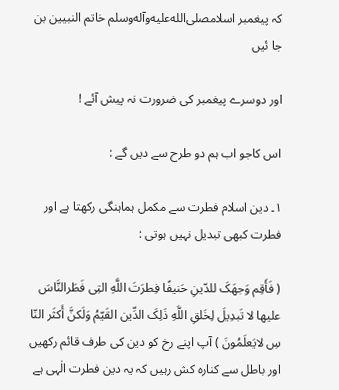کہ پیغمبر اسلامصلى‌الله‌عليه‌وآله‌وسلم خاتم النبیین بن جا ئیں

اور دوسرے پیغمبر کی ضرورت نہ پیش آئے !

اس کاجو اب ہم دو طرح سے دیں گے :

۱۔ دین اسلام فطرت سے مکمل ہماہنگی رکھتا ہے اور فطرت کبھی تبدیل نہیں ہوتی :

( فَأَقِم وَجهَکَ للدّینِ حَنیفًا فِطرَتَ اللَّهِ التِی فَطَرالنَّاسَ علیها لا تَبدِیلَ لِخَلقِ اللَّهِ ذَلِکَ الدِّین القَیّمُ وَلَکنَّ أَکثَر النّا سِ لایَعلَمُونَ ) آپ اپنے رخ کو دین کی طرف قائم رکھیں اور باطل سے کنارہ کش رہیں کہ یہ دین فطرت الٰہی ہے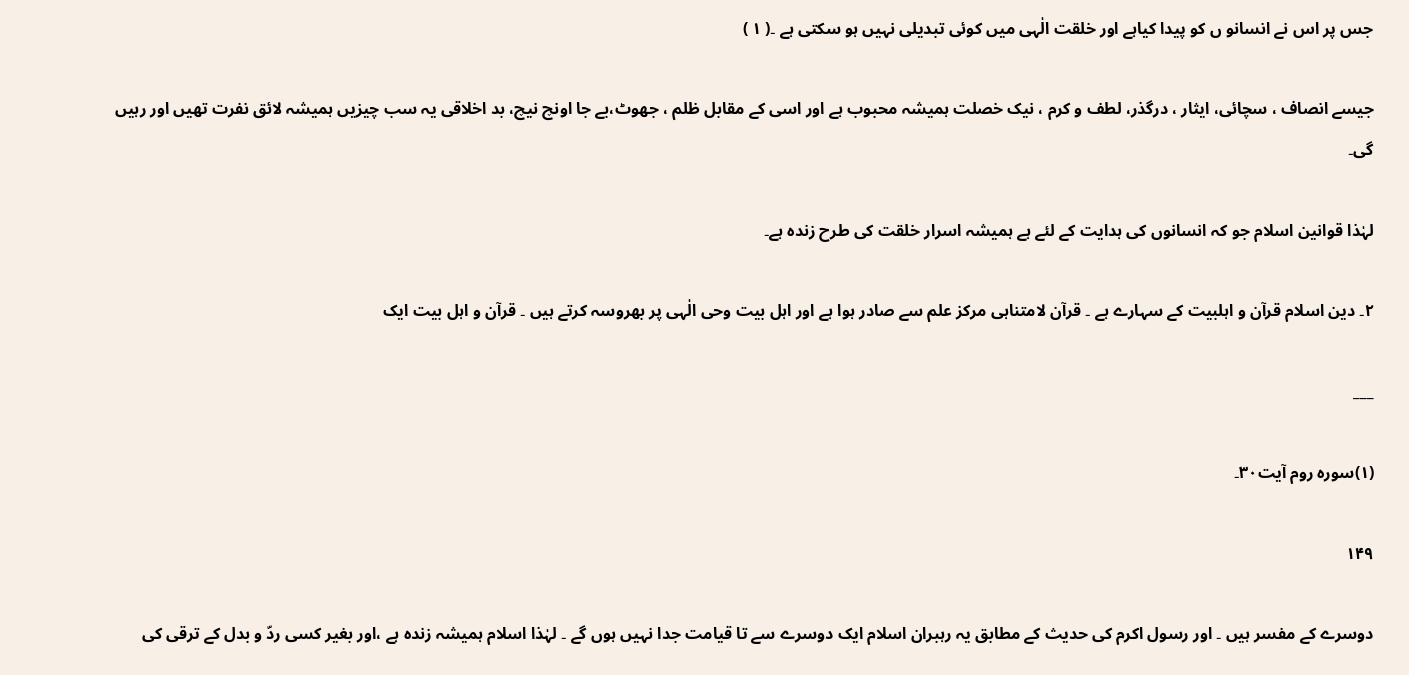جس پر اس نے انسانو ں کو پیدا کیاہے اور خلقت الٰہی میں کوئی تبدیلی نہیں ہو سکتی ہے ۔( ۱ )

جیسے انصاف ، سچائی، ایثار ، درگذر، لطف و کرم ، نیک خصلت ہمیشہ محبوب ہے اور اسی کے مقابل ظلم ، جھوٹ،بے جا اونچ نیچ، بد اخلاقی یہ سب چیزیں ہمیشہ لائق نفرت تھیں اور رہیں گی۔

لہٰذا قوانین اسلام جو کہ انسانوں کی ہدایت کے لئے ہے ہمیشہ اسرار خلقت کی طرح زندہ ہے۔

۲۔ دین اسلام قرآن و اہلبیت کے سہارے ہے ۔ قرآن لامتناہی مرکز علم سے صادر ہوا ہے اور اہل بیت وحی الٰہی پر بھروسہ کرتے ہیں ۔ قرآن و اہل بیت ایک

___

(۱)سورہ روم آیت۳۰۔

۱۴۹

دوسرے کے مفسر ہیں ۔ اور رسول اکرم کی حدیث کے مطابق یہ رہبران اسلام ایک دوسرے سے تا قیامت جدا نہیں ہوں گے ۔ لہٰذا اسلام ہمیشہ زندہ ہے ،اور بغیر کسی ردّ و بدل کے ترقی کی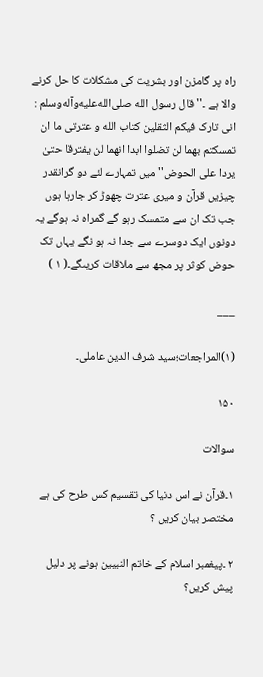راہ پر گامزن اور بشریت کی مشکلات کا حل کرنے والا ہے ۔'' قال رسول الله صلى‌الله‌عليه‌وآله‌وسلم : انی تارک فیکم الثقلین کتاب الله و عترتی ما ان تمسکتم بهما لن تضلوا ابدا انهما لن یفترقا حتیٰ یردا علی الحوض'' میں تمہارے لئے دو گرانقدر چیزیں قرآن و میری عترت چھوڑ کر جارہا ہوں جب تک ان سے متمسک رہو گے گمراہ نہ ہوگے یہ دونوں ایک دوسرے سے جدا نہ ہو نگے یہاں تک حوض کوثر پر مجھ سے ملاقات کریںگے۔( ۱ )

___

(۱)المراجعات؛سید شرف الدین عاملی۔

۱۵۰

سوالات

۱۔قرآن نے اس دنیا کی تقسیم کس طرح کی ہے مختصر بیان کریں ؟

۲ ۔پیغمبر اسلام کے خاتم النبیین ہونے پر دلیل پیش کریں؟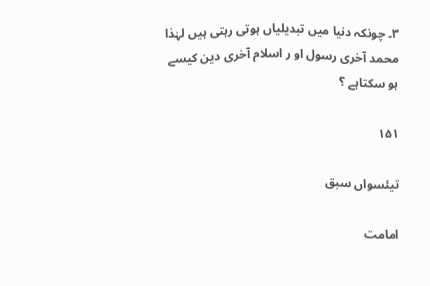۳۔ چونکہ دنیا میں تبدیلیاں ہوتی رہتی ہیں لہٰذا محمد آخری رسول او ر اسلام آخری دین کیسے ہو سکتاہے ؟

۱۵۱

تیئسواں سبق

امامت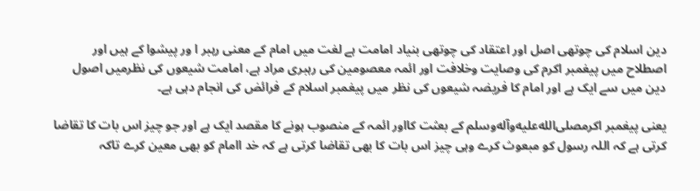دین اسلام کی چوتھی اصل اور اعتقاد کی چوتھی بنیاد امامت ہے لغت میں امام کے معنی رہبر ا ور پیشوا کے ہیں اور اصطلاح میں پیغمبر اکرم کی وصایت وخلافت اور ائمہ معصومین کی رہبری مراد ہے، امامت شیعوں کی نظرمیں اصول دین میں سے ایک ہے اور امام کا فریضہ شیعوں کی نظر میں پیغمبر اسلام کے فرائض کی انجام دہی ہے۔

یعنی پیغمبر اکرمصلى‌الله‌عليه‌وآله‌وسلم کے بعثت کااور ائمہ کے منصوب ہونے کا مقصد ایک ہے اور جو چیز اس بات کا تقاضا کرتی ہے کہ اللہ رسول کو مبعوث کرے وہی چیز اس بات کا بھی تقاضا کرتی ہے کہ خد اامام کو بھی معین کرے تاکہ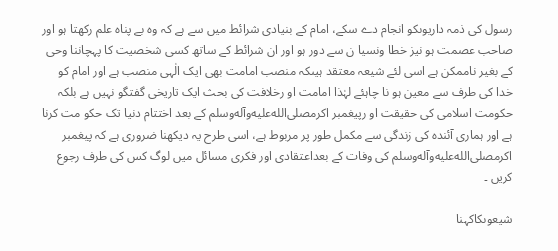رسول کی ذمہ داریوںکو انجام دے سکے، امام کے بنیادی شرائط میں سے ہے کہ وہ بے پناہ علم رکھتا ہو اور صاحب عصمت ہو نیز خطا ونسیا ن سے دور ہو اور ان شرائط کے ساتھ کسی شخصیت کا پہچاننا وحی کے بغیر ناممکن ہے اسی لئے شیعہ معتقد ہیںکہ منصب امامت بھی ایک الٰہی منصب ہے اور امام کو خدا کی طرف سے معین ہو نا چاہئے لہٰذا امامت او رخلافت کی بحث ایک تاریخی گفتگو نہیں ہے بلکہ حکومت اسلامی کی حقیقت او رپیغمبر اکرمصلى‌الله‌عليه‌وآله‌وسلم کے بعد اختتام دنیا تک حکو مت کرنا ہے اور ہماری آئندہ کی زندگی سے مکمل طور پر مربوط ہے، اسی طرح یہ دیکھنا ضروری ہے کہ پیغمبر اکرمصلى‌الله‌عليه‌وآله‌وسلم کی وفات کے بعداعتقادی اور فکری مسائل میں لوگ کس کی طرف رجوع کریں ۔

شیعوںکاکہنا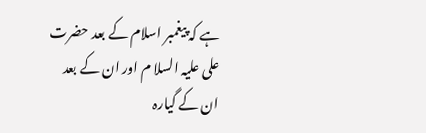ہے کہ پیغمبر اسلام کے بعد حضرت علی علیہ السلا م اور ان کے بعد ان کے گیارہ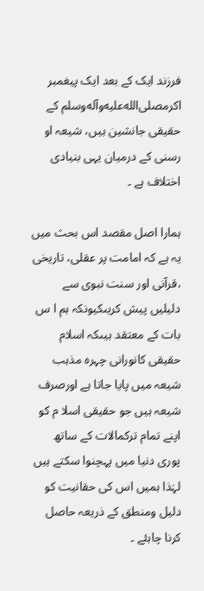فرزند ایک کے بعد ایک پیغمبر اکرمصلى‌الله‌عليه‌وآله‌وسلم کے حقیقی جانشین ہیں، شیعہ او رسنی کے درمیان یہی بنیادی اختلاف ہے ۔

ہمارا اصل مقصد اس بحث میں یہ ہے کہ امامت پر عقلی، تاریخی ،قرآنی اور سنت نبوی سے دلیلیں پیش کریںکیونکہ ہم ا س بات کے معتقد ہیںکہ اسلام حقیقی کانورانی چہرہ مذہب شیعہ میں پایا جاتا ہے اورصرف شیعہ ہیں جو حقیقی اسلا م کو اپنے تمام ترکمالات کے ساتھ پوری دنیا میں پہچنوا سکتے ہیں لہٰذا ہمیں اس کی حقانیت کو دلیل ومنطق کے ذریعہ حاصل کرنا چاہئے ۔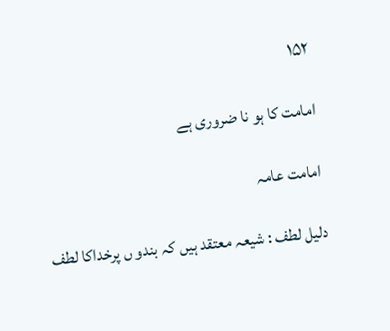۱۵۲

امامت کا ہو نا ضروری ہے

امامت عامہ

دلیل لطف : شیعہ معتقد ہیں کہ بندو ں پرخداکا لطف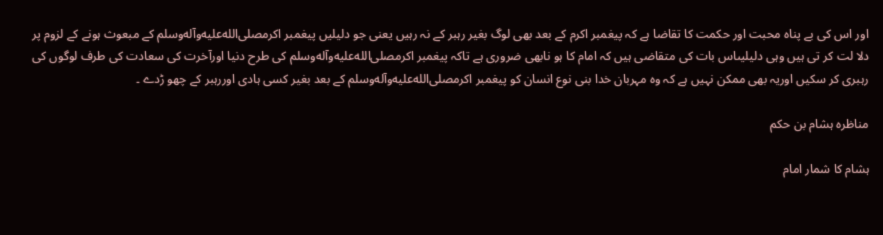اور اس کی بے پناہ محبت اور حکمت کا تقاضا ہے کہ پیغمبر اکرم کے بعد بھی لوگ بغیر رہبر کے نہ رہیں یعنی جو دلیلیں پیغمبر اکرمصلى‌الله‌عليه‌وآله‌وسلم کے مبعوث ہونے کے لزوم پر دلا لت کر تی ہیں وہی دلیلیںاس بات کی متقاضی ہیں کہ امام کا ہو نابھی ضروری ہے تاکہ پیغمبر اکرمصلى‌الله‌عليه‌وآله‌وسلم کی طرح دنیا اورآخرت کی سعادت کی طرف لوگوں کی رہبری کر سکیں اوریہ بھی ممکن نہیں ہے کہ وہ مہربان خدا بنی نوع انسان کو پیغمبر اکرمصلى‌الله‌عليه‌وآله‌وسلم کے بعد بغیر کسی ہادی اوررہبر کے چھو ڑدے ۔

مناظرہ ہشام بن حکم

ہشام کا شمار امام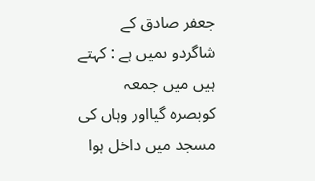جعفر صادق کے شاگردو ںمیں ہے : کہتے ہیں میں جمعہ کوبصرہ گیااور وہاں کی مسجد میں داخل ہوا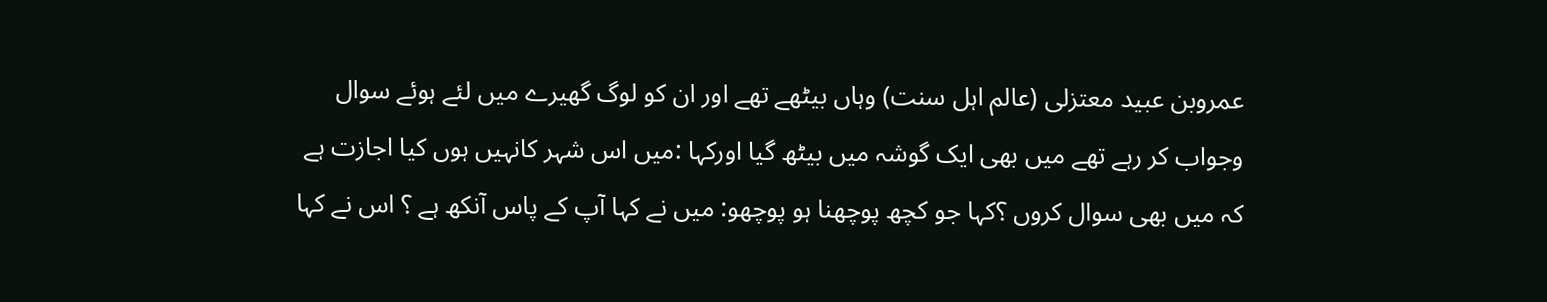عمروبن عبید معتزلی (عالم اہل سنت) وہاں بیٹھے تھے اور ان کو لوگ گھیرے میں لئے ہوئے سوال وجواب کر رہے تھے میں بھی ایک گوشہ میں بیٹھ گیا اورکہا :میں اس شہر کانہیں ہوں کیا اجازت ہے کہ میں بھی سوال کروں ؟کہا جو کچھ پوچھنا ہو پوچھو: میں نے کہا آپ کے پاس آنکھ ہے ؟ اس نے کہا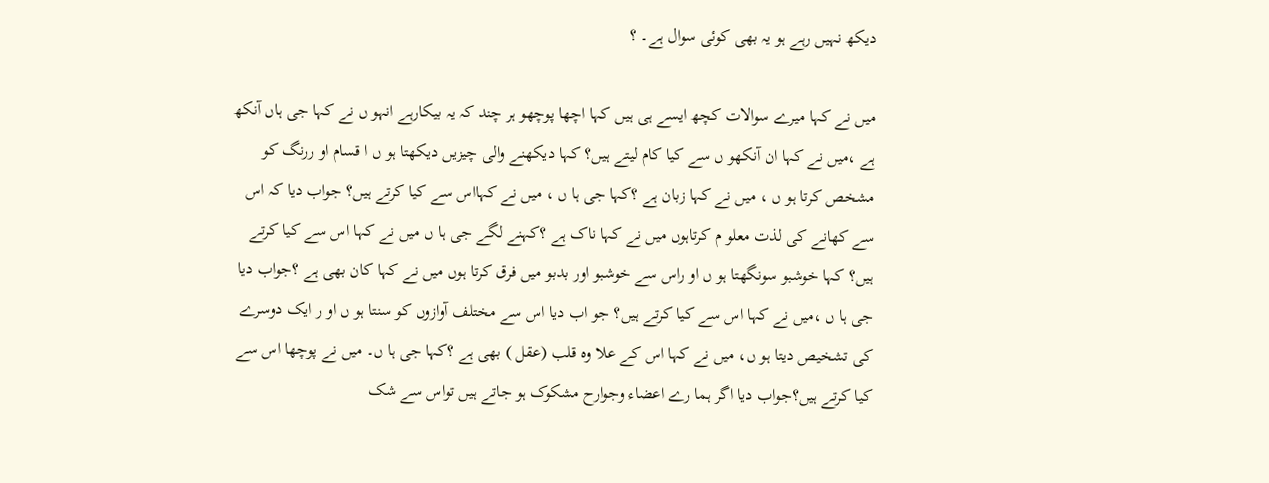دیکھ نہیں رہے ہو یہ بھی کوئی سوال ہے۔ ؟

میں نے کہا میرے سوالات کچھ ایسے ہی ہیں کہا اچھا پوچھو ہر چند کہ یہ بیکارہے انہو ں نے کہا جی ہاں آنکھ ہے ،میں نے کہا ان آنکھو ں سے کیا کام لیتے ہیں؟ کہا دیکھنے والی چیزیں دیکھتا ہو ں ا قسام او ررنگ کو مشخص کرتا ہو ں ، میں نے کہا زبان ہے ؟کہا جی ہا ں ، میں نے کہااس سے کیا کرتے ہیں؟ جواب دیا کہ اس سے کھانے کی لذت معلو م کرتاہوں میں نے کہا ناک ہے ؟کہنے لگے جی ہا ں میں نے کہا اس سے کیا کرتے ہیں؟ کہا خوشبو سونگھتا ہو ں او راس سے خوشبو اور بدبو میں فرق کرتا ہوں میں نے کہا کان بھی ہے ؟جواب دیا جی ہا ں ،میں نے کہا اس سے کیا کرتے ہیں؟ جو اب دیا اس سے مختلف آوازوں کو سنتا ہو ں او ر ایک دوسرے کی تشخیص دیتا ہو ں، میں نے کہا اس کے علا وہ قلب (عقل ) بھی ہے ؟کہا جی ہا ں۔ میں نے پوچھا اس سے کیا کرتے ہیں؟جواب دیا اگر ہما رے اعضاء وجوارح مشکوک ہو جاتے ہیں تواس سے شک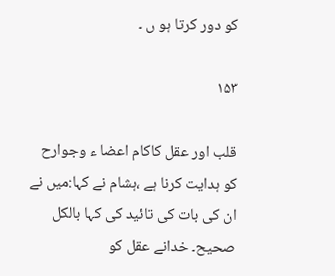کو دور کرتا ہو ں ۔

۱۵۳

قلب اور عقل کاکام اعضا ء وجوارح کو ہدایت کرنا ہے ،ہشام نے کہا:میں نے ان کی بات کی تائید کی کہا بالکل صحیح۔ خدانے عقل کو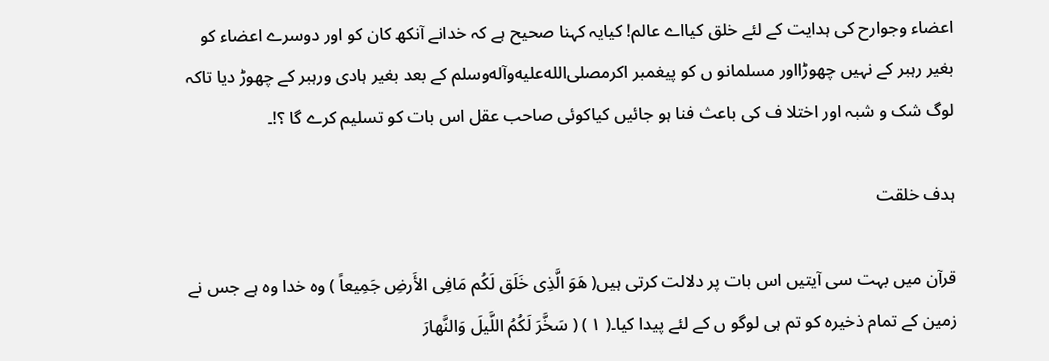اعضاء وجوارح کی ہدایت کے لئے خلق کیااے عالم! کیایہ کہنا صحیح ہے کہ خدانے آنکھ کان کو اور دوسرے اعضاء کو بغیر رہبر کے نہیں چھوڑااور مسلمانو ں کو پیغمبر اکرمصلى‌الله‌عليه‌وآله‌وسلم کے بعد بغیر ہادی ورہبر کے چھوڑ دیا تاکہ لوگ شک و شبہ اور اختلا ف کی باعث فنا ہو جائیں کیاکوئی صاحب عقل اس بات کو تسلیم کرے گا ؟!۔

ہدف خلقت

قرآن میں بہت سی آیتیں اس بات پر دلالت کرتی ہیں( هَوَ الَّذِی خَلَق لَکُم مَافِی الأَرضِ جَمِیعاً ) وہ خدا وہ ہے جس نے زمین کے تمام ذخیرہ کو تم ہی لوگو ں کے لئے پیدا کیا۔( ۱ ) ( سَخَّرَ لَکُمُ اللَّیلَ وَالنَّهارَ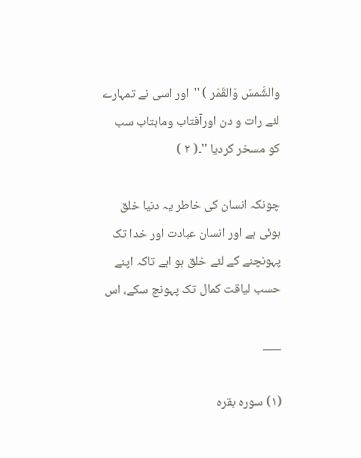والشَّمسَ وَالقَمَر ) ''اور اسی نے تمہارے لئے رات و دن اورآفتاب وماہتاب سب کو مسخر کردیا ''۔( ۲ )

چونکہ انسان کی خاطر یہ دنیا خلق ہوئی ہے اور انسان عبادت اور خدا تک پہونچنے کے لئے خلق ہو اہے تاکہ اپنے حسب لیاقت کمال تک پہونچ سکے، اس

___

(۱) سورہ بقرہ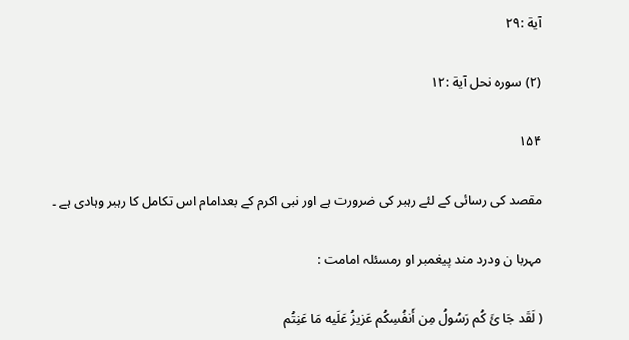آیة :۲۹

(۲) سورہ نحل آیة :۱۲

۱۵۴

مقصد کی رسائی کے لئے رہبر کی ضرورت ہے اور نبی اکرم کے بعدامام اس تکامل کا رہبر وہادی ہے ۔

مہربا ن ودرد مند پیغمبر او رمسئلہ امامت :

( لَقَد جَا ئَ کُم رَسُولُ مِن أَنفُسِکُم عَزیزُ عَلَیه مَا عَنِتُم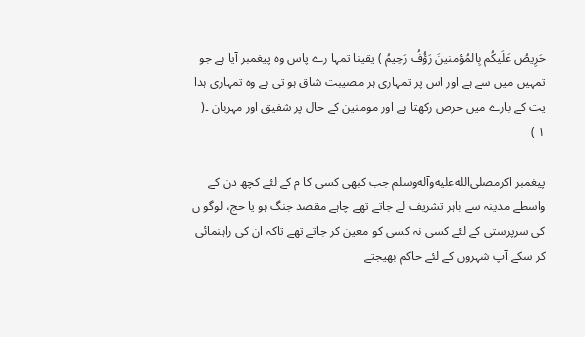حَرِیصُ عَلَیکُم بِالمُؤمنینَ رَؤُفُ رَحِیمُ ) یقینا تمہا رے پاس وہ پیغمبر آیا ہے جو تمہیں میں سے ہے اور اس پر تمہاری ہر مصیبت شاق ہو تی ہے وہ تمہاری ہدا یت کے بارے میں حرص رکھتا ہے اور مومنین کے حال پر شفیق اور مہربان ۔( ۱ )

پیغمبر اکرمصلى‌الله‌عليه‌وآله‌وسلم جب کبھی کسی کا م کے لئے کچھ دن کے واسطے مدینہ سے باہر تشریف لے جاتے تھے چاہے مقصد جنگ ہو یا حج، لوگو ں کی سرپرستی کے لئے کسی نہ کسی کو معین کر جاتے تھے تاکہ ان کی راہنمائی کر سکے آپ شہروں کے لئے حاکم بھیجتے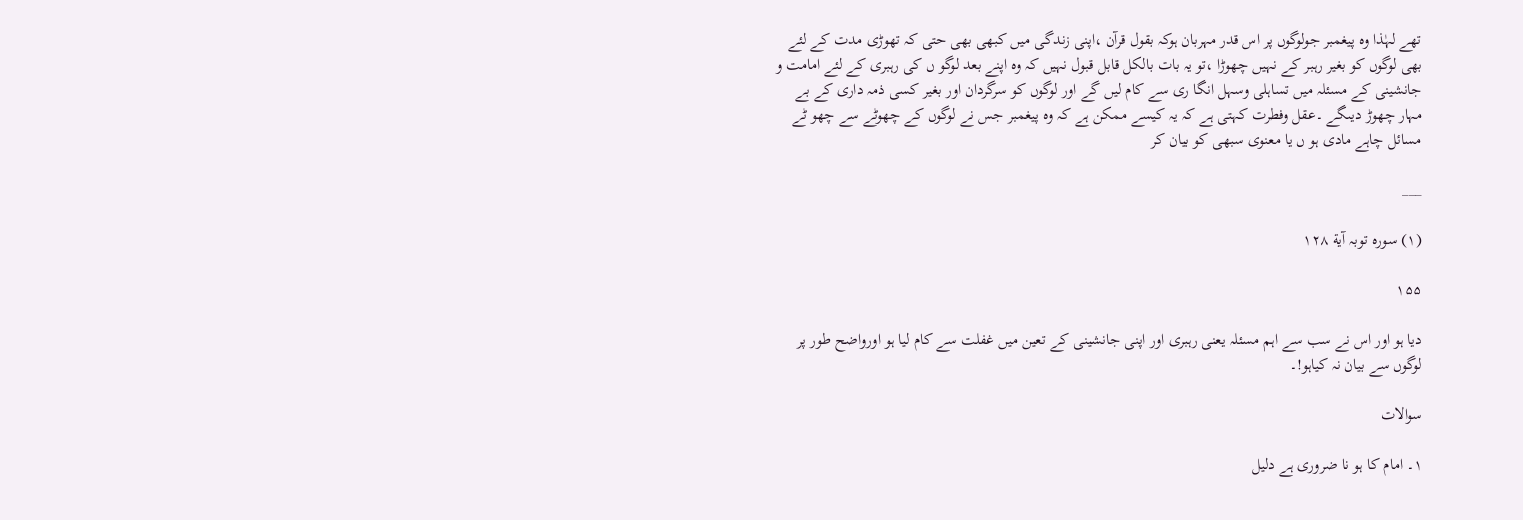تھے لہٰذا وہ پیغمبر جولوگوں پر اس قدر مہربان ہوکہ بقول قرآن ،اپنی زندگی میں کبھی بھی حتی کہ تھوڑی مدت کے لئے بھی لوگوں کو بغیر رہبر کے نہیں چھوڑا ،تو یہ بات بالکل قابل قبول نہیں کہ وہ اپنے بعد لوگو ں کی رہبری کے لئے امامت و جانشینی کے مسئلہ میں تساہلی وسہل انگا ری سے کام لیں گے اور لوگوں کو سرگردان اور بغیر کسی ذمہ داری کے بے مہار چھوڑ دیںگے ۔عقل وفطرت کہتی ہے کہ یہ کیسے ممکن ہے کہ وہ پیغمبر جس نے لوگوں کے چھوٹے سے چھو ٹے مسائل چاہے مادی ہو ں یا معنوی سبھی کو بیان کر

___

(۱) سورہ توبہ آیة ۱۲۸

۱۵۵

دیا ہو اور اس نے سب سے اہم مسئلہ یعنی رہبری اور اپنی جانشینی کے تعین میں غفلت سے کام لیا ہو اورواضح طور پر لوگوں سے بیان نہ کیاہو!۔

سوالات

۱۔ امام کا ہو نا ضروری ہے دلیل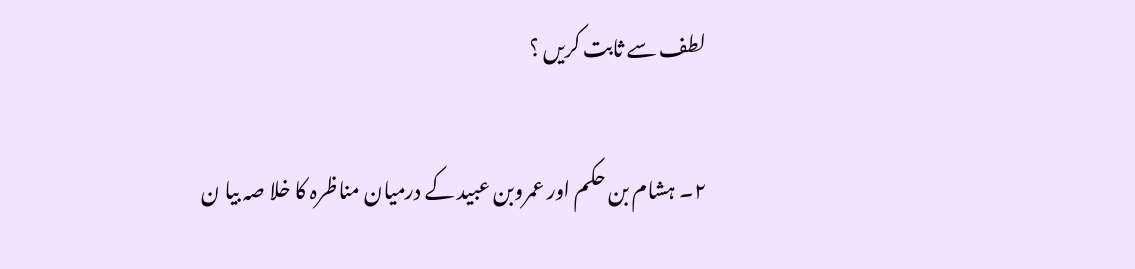لطف سے ثابت کریں ؟

۲۔ ہشام بن حکم اور عمروبن عبید کے درمیان مناظرہ کا خلا صہ بیا ن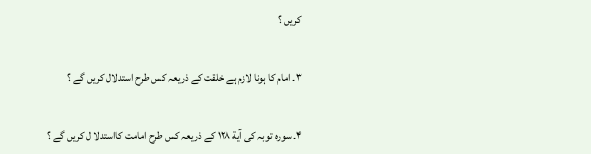کریں ؟

۳۔ امام کا ہونا لازم ہے خلقت کے ذریعہ کس طرح استدلال کریں گے ؟

۴۔ سورہ توبہ کی آیة ۱۲۸ کے ذریعہ کس طرح امامت کااستدلا ل کریں گے ؟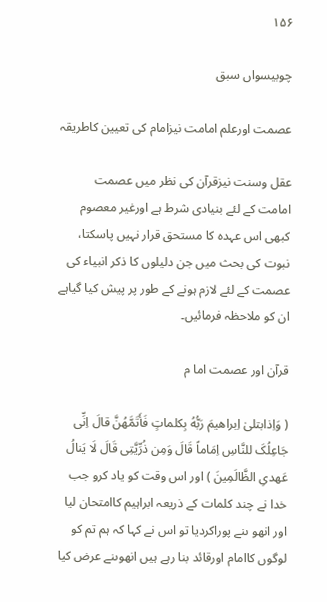۱۵۶

چوبیسواں سبق

عصمت اورعلم امامت نیزامام کی تعیین کاطریقہ

عقل وسنت نیزقرآن کی نظر میں عصمت امامت کے لئے بنیادی شرط ہے اورغیر معصوم کبھی اس عہدہ کا مستحق قرار نہیں پاسکتا، نبوت کی بحث میں جن دلیلوں کا ذکر انبیاء کی عصمت کے لئے لازم ہونے کے طور پر پیش کیا گیاہے ان کو ملاحظہ فرمائیں۔

قرآن اور عصمت اما م

( وَاِذابتلیٰ اِبراهیمَ رَبُّهُ بِکلماتٍ فَأَتَمَّهُنَّ قالَ اِنِّی جَاعِلُکَ للنَّاسِ اِمَاماً قَالَ وَمِن ذُرِّیَّتِی قَالَ لَا یَنالُ عَهدیِ الظَّالَمِینَ ) اور اس وقت کو یاد کرو جب خدا نے چند کلمات کے ذریعہ ابراہیم کاامتحان لیا اور انھو ںنے پوراکردیا تو اس نے کہا کہ ہم تم کو لوگوں کاامام اورقائد بنا رہے ہیں انھوںنے عرض کیا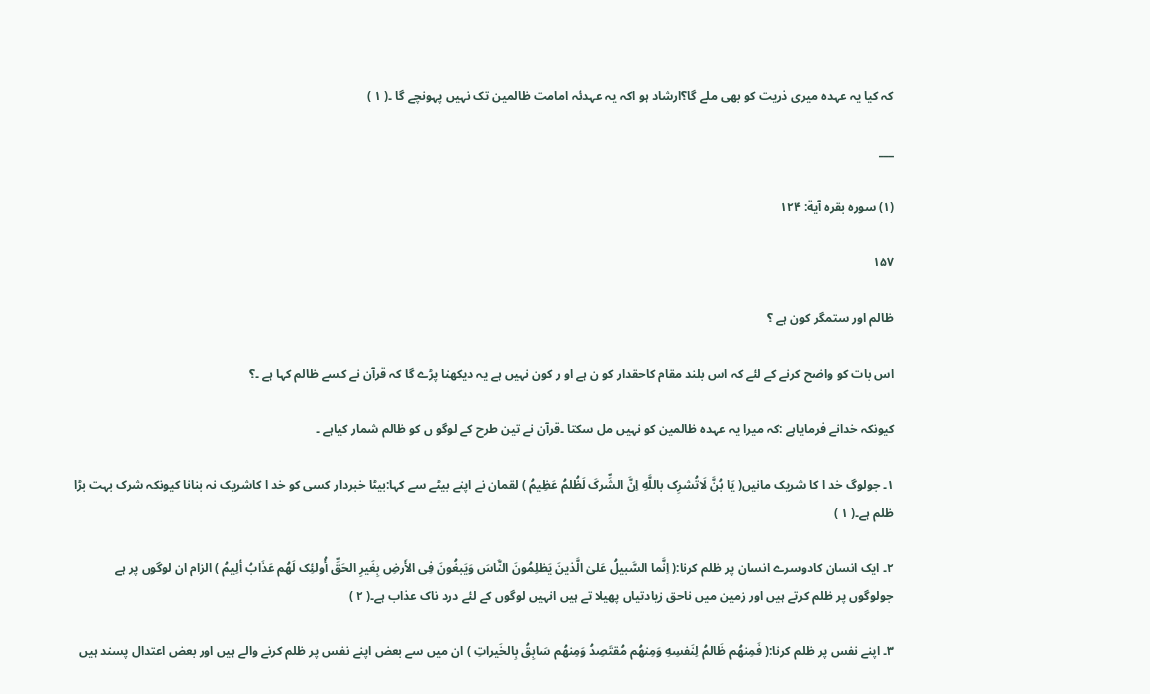کہ کیا یہ عہدہ میری ذریت کو بھی ملے گا؟ارشاد ہو اکہ یہ عہدئہ امامت ظالمین تک نہیں پہونچے گا ۔( ۱ )

___

(۱) سورہ بقرہ آیة: ۱۲۴

۱۵۷

ظالم اور ستمگر کون ہے ؟

اس بات کو واضح کرنے کے لئے کہ اس بلند مقام کاحقدار کو ن ہے او ر کون نہیں ہے یہ دیکھنا پڑے گا کہ قرآن نے کسے ظالم کہا ہے ۔؟

کیونکہ خدانے فرمایاہے :کہ میرا یہ عہدہ ظالمین کو نہیں مل سکتا ۔قرآن نے تین طرح کے لوگو ں کو ظالم شمار کیاہے ۔

۱۔ جولوگ خد ا کا شریک مانیں( یَا بُنَّ لَاتُشرِک باللَّهِ اِنَّ الشِّرکَ لَظُلمُ عَظِیمُ ) لقمان نے اپنے بیٹے سے کہا:بیٹا خبردار کسی کو خد ا کاشریک نہ بنانا کیونکہ شرک بہت بڑا ظلم ہے۔( ۱ )

۲۔ ایک انسان کادوسرے انسان پر ظلم کرنا:( اِنَّما السَّبیلُ عَلیٰ الَّذینَ یَظلِمُونَ النَّاسَ وَیَبغُونَ فِی الأَرضِ بِغَیرِ الحَقِّ أُولئِک لَهُم عَذَابُ ألِیمُ ) الزام ان لوگوں پر ہے جولوگوں پر ظلم کرتے ہیں اور زمین میں ناحق زیادتیاں پھیلا تے ہیں انہیں لوگوں کے لئے درد ناک عذاب ہے۔( ۲ )

۳۔ اپنے نفس پر ظلم کرنا:( فَمِنهُم ظَالمُ لِنَفسِهِ وَمِنهُم مُقتَصِدُ وَمِنهُم سَابِقُ بِالخَیراتِ ) ان میں سے بعض اپنے نفس پر ظلم کرنے والے ہیں اور بعض اعتدال پسند ہیں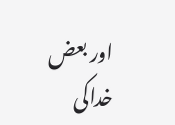اور بعض خداکی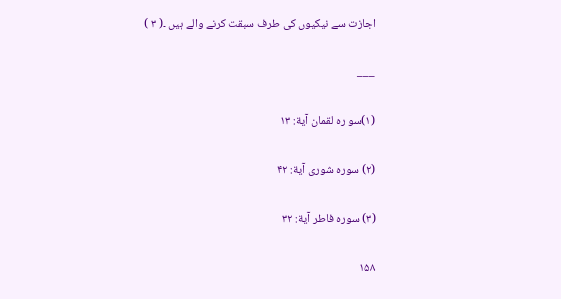اجازت سے نیکیوں کی طرف سبقت کرنے والے ہیں ۔( ۳ )

___

(۱)سو رہ لقمان آیة: ۱۳

(۲) سورہ شوری آیة: ۴۲

(۳) سورہ فاطر آیة: ۳۲

۱۵۸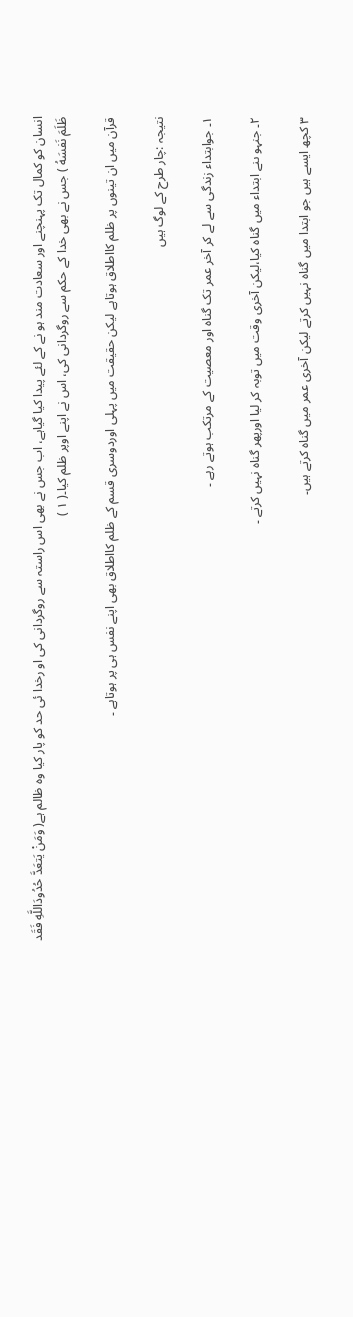انسان کو کمال تک پہنچنے اور سعادت مند ہو نے کے لئے پیدا کیا گیاہے، اب جس نے بھی اس راستہ سے روگردانی کی او رخدا ئی حد کو پار کیا وہ ظالم ہے( وَمَنْ یَتعَدَّ حُدُودَاللَّهِ فَقَد ظَلَمَ نَفسَهُ ) جس نے بھی خدا کے حکم سے روگردانی کی، اس نے اپنے اوپر ظلم کیا۔( ۱ )

قرآن میں ان تینوں پر ظلم کااطلاق ہوتاہے لیکن حقیقت میں پہلی اوردوسری قسم کے ظلم کااطلاق بھی اپنے نفس ہی پر ہوتاہے ۔

نتیجہ :چار طرح کے لوگ ہیں

۱۔ جوابتداء زندگی سے لے کر آخر عمر تک گناہ اور معصیت کے مرتکب ہوتے رہے ۔

۲۔ جنہو ںنے ابتداء میں گناہ کیا،لیکن آخری وقت میں توبہ کر لیا اورپھر گناہ نہیں کرتے ۔

۳ کچھ ایسے ہیں جو ابتدا میں گناہ نہیں کرتے لیکن آخری عمر میں گناہ کرتے ہیں۔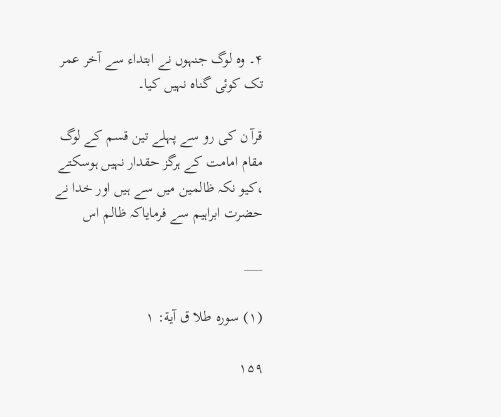۴۔ وہ لوگ جنہوں نے ابتداء سے آخر عمر تک کوئی گناہ نہیں کیا۔

قرآ ن کی رو سے پہلے تین قسم کے لوگ مقام امامت کے ہرگز حقدار نہیں ہوسکتے ،کیو نکہ ظالمین میں سے ہیں اور خدا نے حضرت ابراہیم سے فرمایاکہ ظالم اس

___

(۱) سورہ طلا ق آیة: ۱

۱۵۹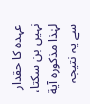عہدہ کا حقدار نہیں بن سکتا، لہٰذا مذکورہ آیة سے یہ نتیجہ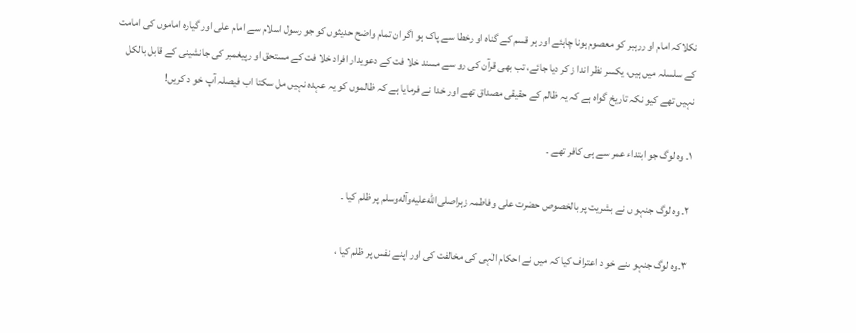نکلاکہ امام او ررہبر کو معصوم ہونا چاہئے اور ہر قسم کے گناہ او رخطا سے پاک ہو اگر ان تمام واضح حدیثوں کو جو رسول اسلام سے امام علی اور گیارہ اماموں کی امامت کے سلسلہ میں ہیں، یکسر نظر اندا ز کر دیا جائے، تب بھی قرآن کی رو سے مسند خلا فت کے دعویدار افراد خلا فت کے مستحق او رپیغمبر کی جانشینی کے قابل بالکل نہیں تھے کیو نکہ تاریخ گواہ ہے کہ یہ ظالم کے حقیقی مصداق تھے اور خدا نے فرمایا ہے کہ ظالموں کو یہ عہدہ نہیں مل سکتا اب فیصلہ آپ خو د کریں!

۱۔ وہ لوگ جو ابتداء عمر سے ہی کافر تھے ۔

۲۔ وہ لوگ جنہو ں نے بشریت پر بالخصوص حضرت علی وفاطمہ زہراصلى‌الله‌عليه‌وآله‌وسلم پر ظلم کیا ۔

۳۔وہ لوگ جنہو ںنے خو د اعتراف کیا کہ میں نے احکام الٰہی کی مخالفت کی اور اپنے نفس پر ظلم کیا ،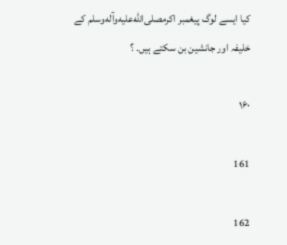کیا ایسے لوگ پیغمبر اکرمصلى‌الله‌عليه‌وآله‌وسلم کے خلیفہ اور جانشین بن سکتے ہیں۔ ؟

۱۶۰

161

162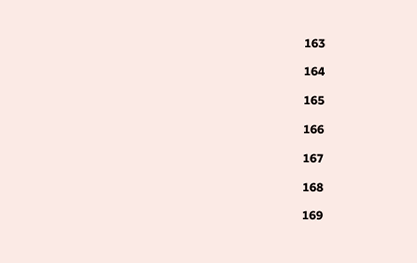163

164

165

166

167

168

169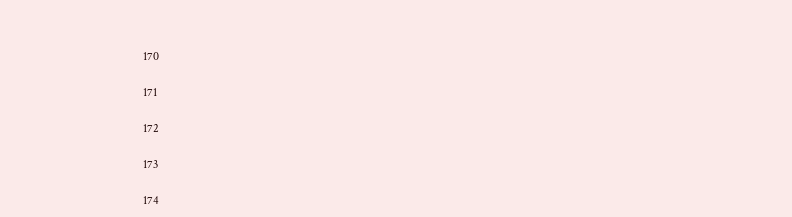170

171

172

173

174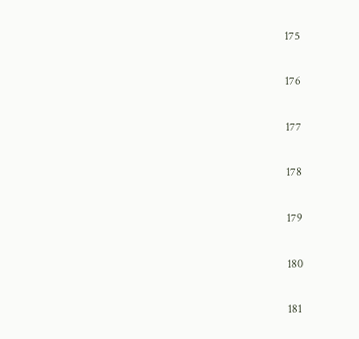175

176

177

178

179

180

181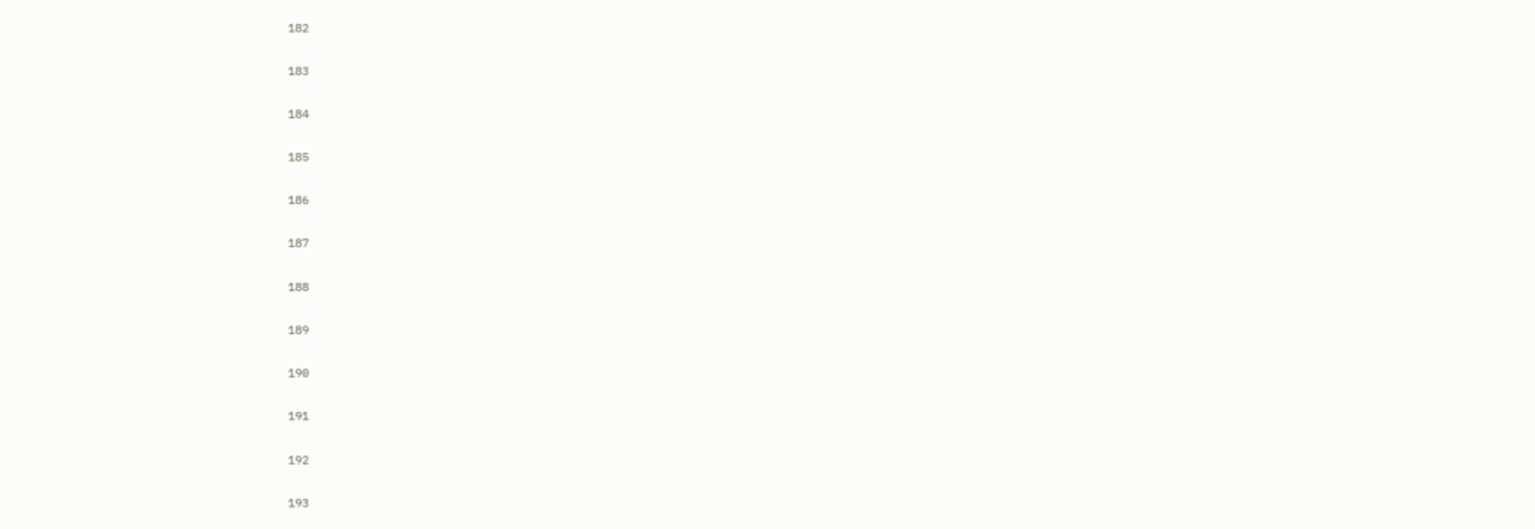182

183

184

185

186

187

188

189

190

191

192

193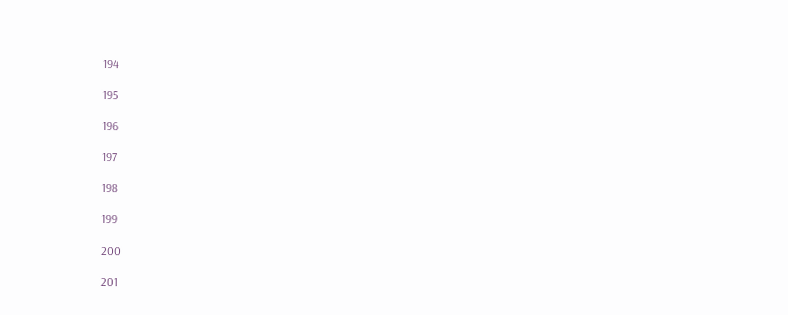194

195

196

197

198

199

200

201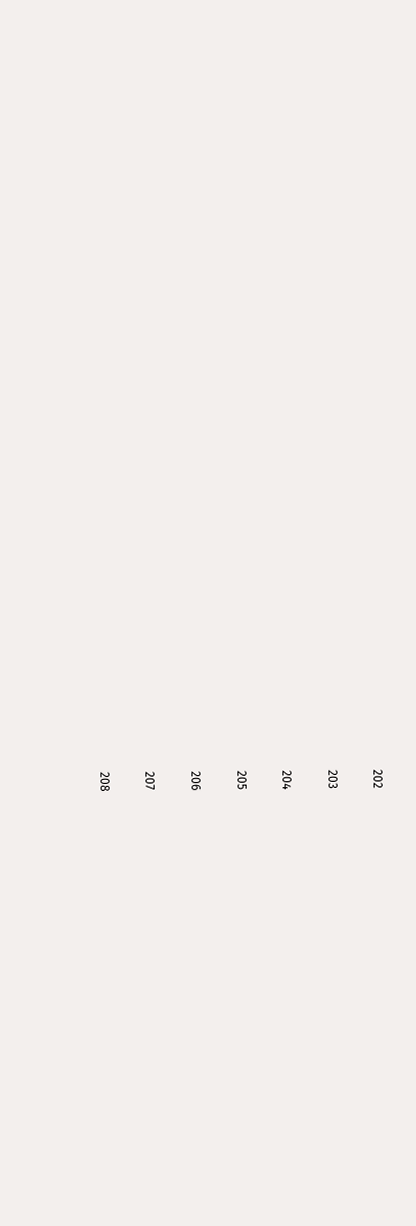202

203

204

205

206

207

208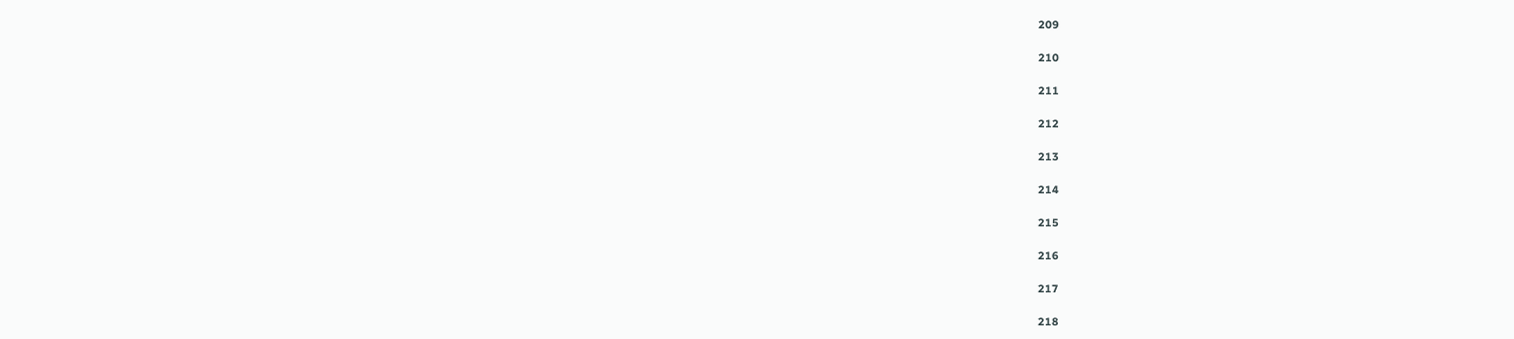209

210

211

212

213

214

215

216

217

218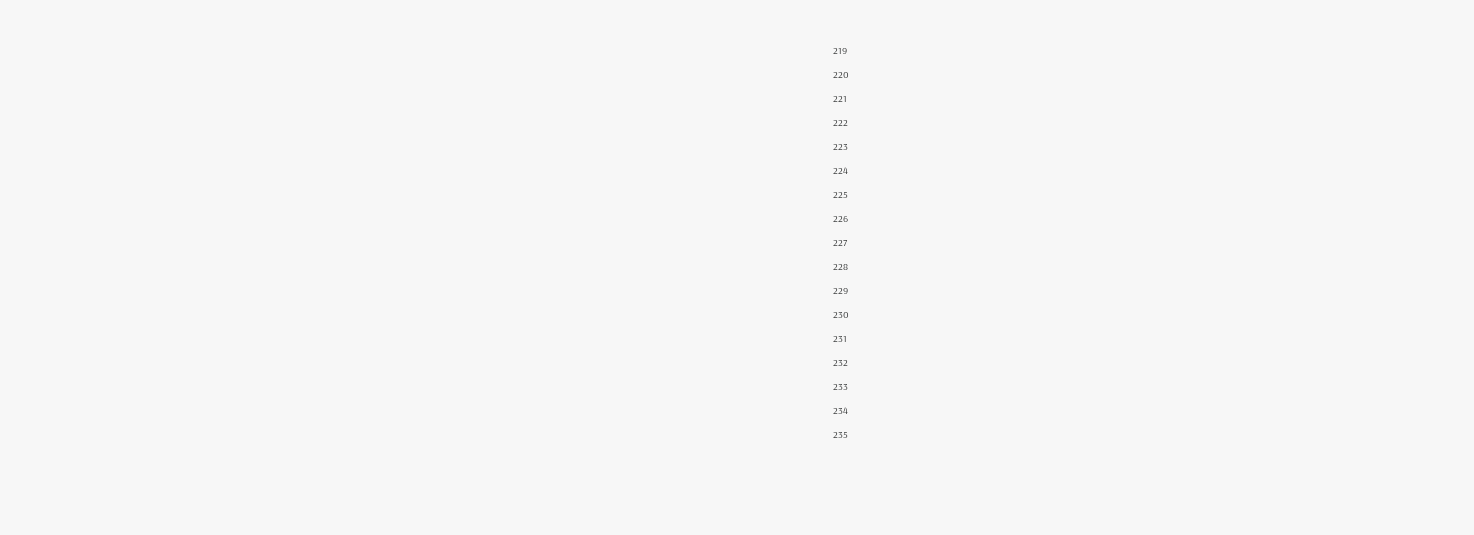219

220

221

222

223

224

225

226

227

228

229

230

231

232

233

234

235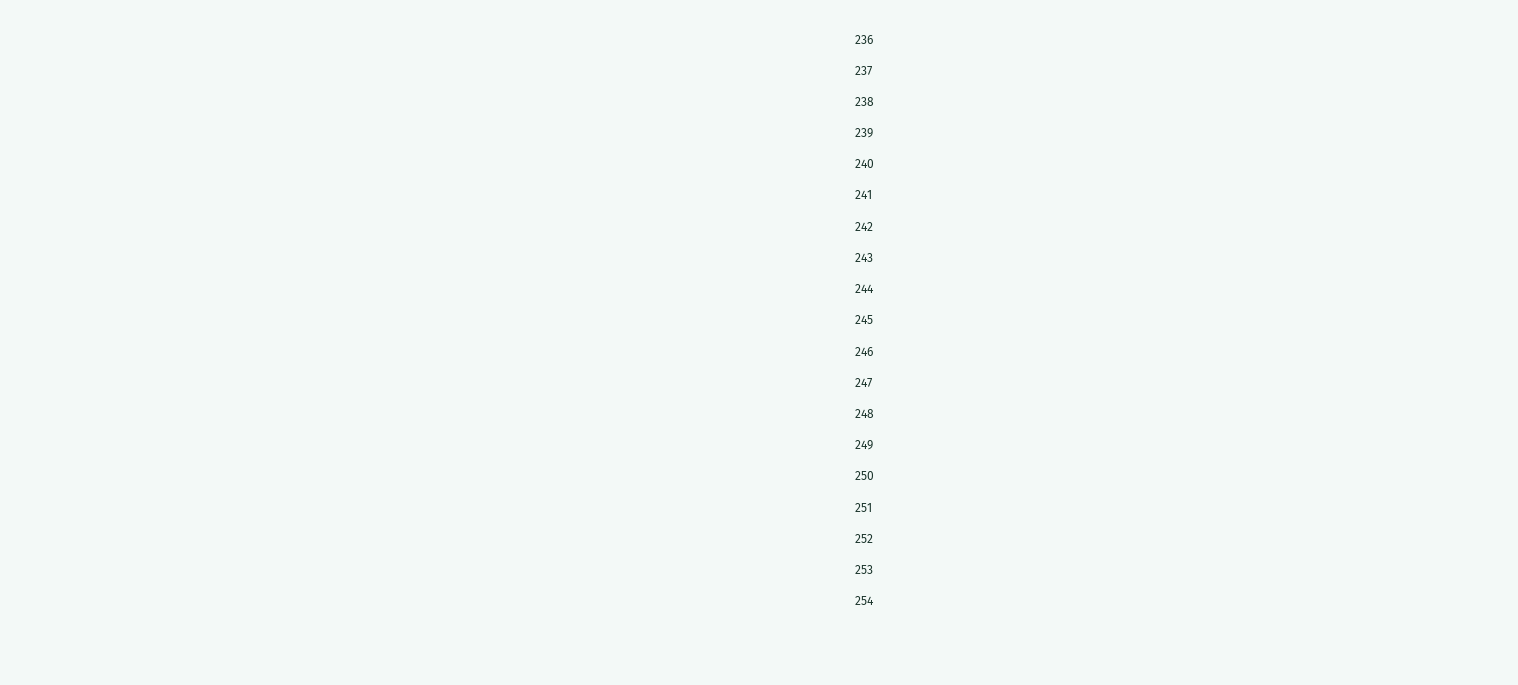236

237

238

239

240

241

242

243

244

245

246

247

248

249

250

251

252

253

254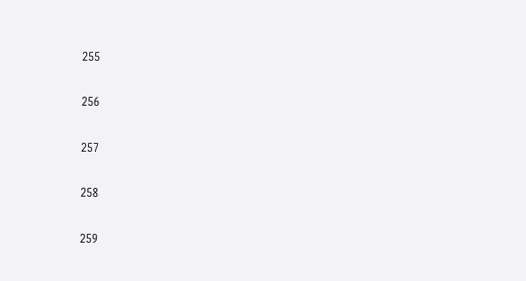255

256

257

258

259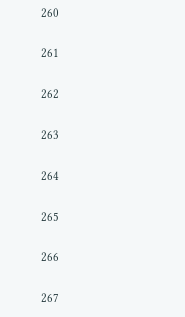260

261

262

263

264

265

266

267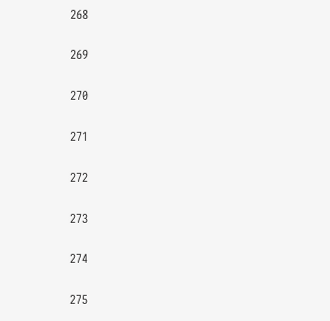268

269

270

271

272

273

274

275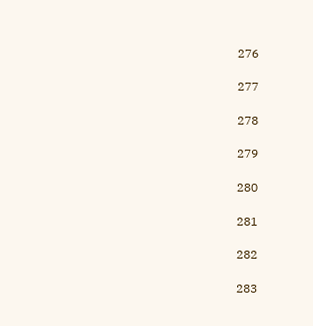276

277

278

279

280

281

282

283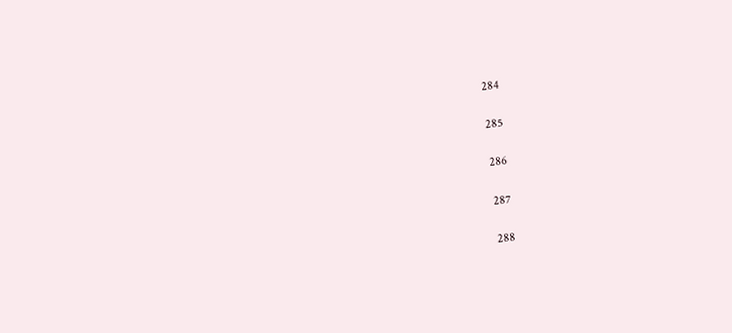284

285

286

287

288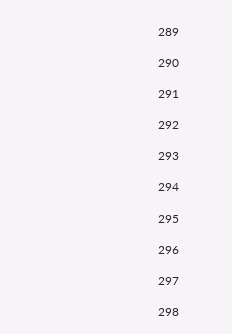289

290

291

292

293

294

295

296

297

298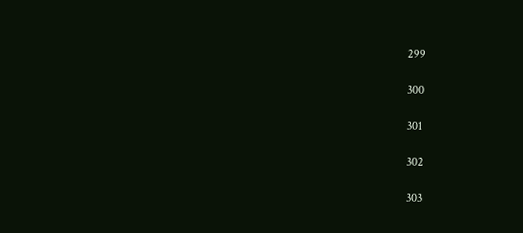299

300

301

302

303